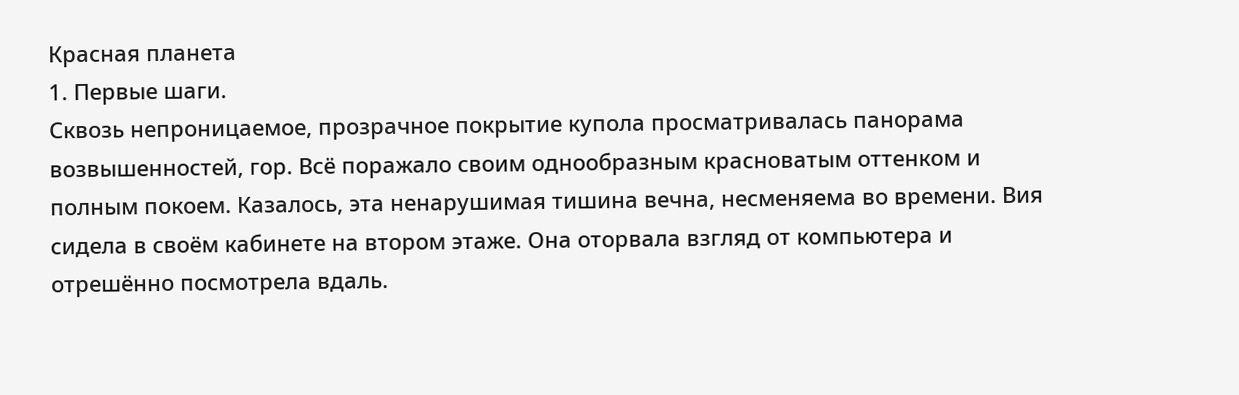Красная планета
1. Первые шаги.
Сквозь непроницаемое, прозрачное покрытие купола просматривалась панорама возвышенностей, гор. Всё поражало своим однообразным красноватым оттенком и полным покоем. Казалось, эта ненарушимая тишина вечна, несменяема во времени. Вия сидела в своём кабинете на втором этаже. Она оторвала взгляд от компьютера и отрешённо посмотрела вдаль.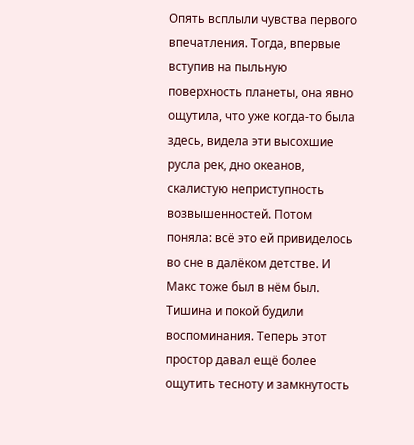Опять всплыли чувства первого впечатления. Тогда, впервые вступив на пыльную поверхность планеты, она явно ощутила, что уже когда-то была здесь, видела эти высохшие русла рек, дно океанов, скалистую неприступность возвышенностей. Потом поняла: всё это ей привиделось во сне в далёком детстве. И Макс тоже был в нём был.
Тишина и покой будили воспоминания. Теперь этот простор давал ещё более ощутить тесноту и замкнутость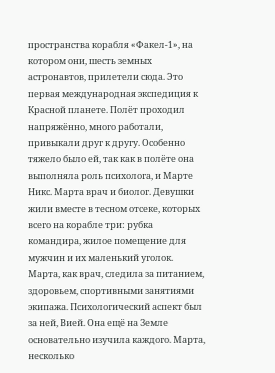пространства корабля «Факел-1», на котором они, шесть земных астронавтов, прилетели сюда. Это первая международная экспедиция к Красной планете. Полёт проходил напряжённо, много работали, привыкали друг к другу. Особенно тяжело было ей, так как в полёте она выполняла роль психолога, и Марте Никс. Марта врач и биолог. Девушки жили вместе в тесном отсеке, которых всего на корабле три: рубка командира, жилое помещение для мужчин и их маленький уголок. Марта, как врач, следила за питанием, здоровьем, спортивными занятиями экипажа. Психологический аспект был за ней, Вией. Она ещё на Земле основательно изучила каждого. Марта, несколько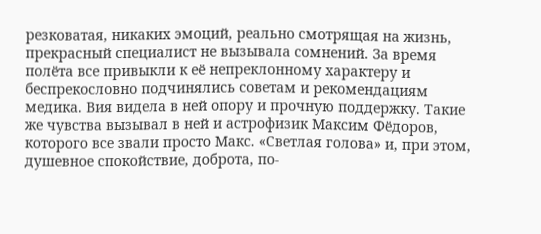резковатая, никаких эмоций, реально смотрящая на жизнь, прекрасный специалист не вызывала сомнений. За время полёта все привыкли к её непреклонному характеру и беспрекословно подчинялись советам и рекомендациям медика. Вия видела в ней опору и прочную поддержку. Такие же чувства вызывал в ней и астрофизик Максим Фёдоров, которого все звали просто Макс. «Светлая голова» и, при этом, душевное спокойствие, доброта, по-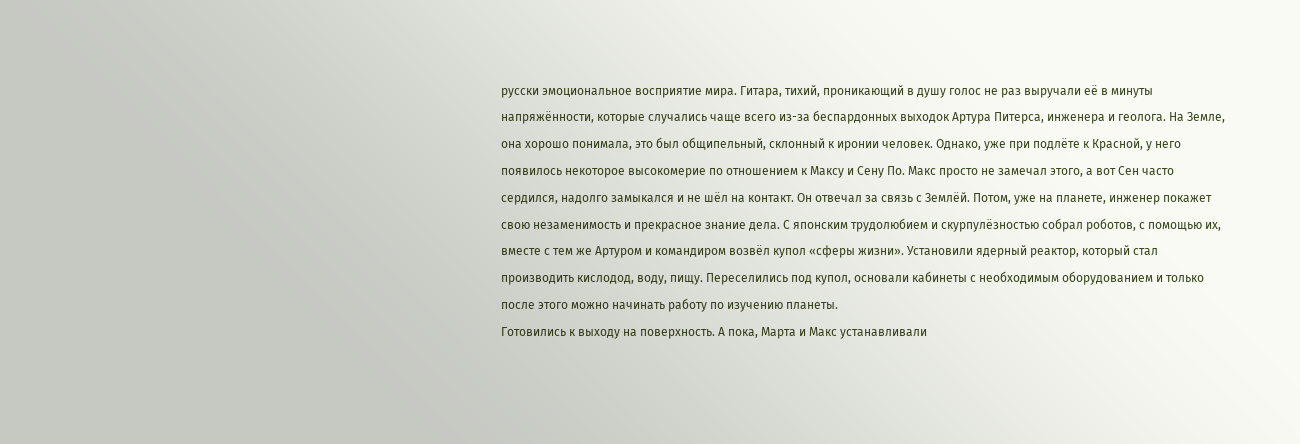русски эмоциональное восприятие мира. Гитара, тихий, проникающий в душу голос не раз выручали её в минуты напряжённости, которые случались чаще всего из-за беспардонных выходок Артура Питерса, инженера и геолога. На Земле, она хорошо понимала, это был общипельный, склонный к иронии человек. Однако, уже при подлёте к Красной, у него появилось некоторое высокомерие по отношением к Максу и Сену По. Макс просто не замечал этого, а вот Сен часто сердился, надолго замыкался и не шёл на контакт. Он отвечал за связь с Землёй. Потом, уже на планете, инженер покажет свою незаменимость и прекрасное знание дела. С японским трудолюбием и скурпулёзностью собрал роботов, с помощью их, вместе с тем же Артуром и командиром возвёл купол «сферы жизни». Установили ядерный реактор, который стал производить кислодод, воду, пищу. Переселились под купол, основали кабинеты с необходимым оборудованием и только после этого можно начинать работу по изучению планеты.
Готовились к выходу на поверхность. А пока, Марта и Макс устанавливали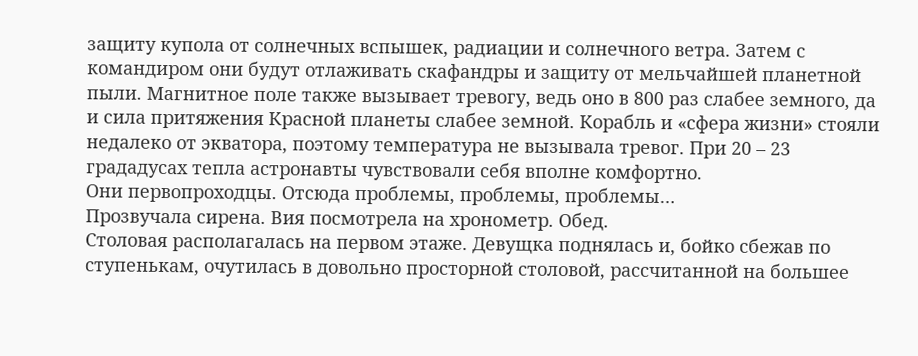защиту купола от солнечных вспышек, радиации и солнечного ветра. Затем с командиром они будут отлаживать скафандры и защиту от мельчайшей планетной пыли. Магнитное поле также вызывает тревогу, ведь оно в 800 раз слабее земного, да и сила притяжения Красной планеты слабее земной. Корабль и «сфера жизни» стояли недалеко от экватора, поэтому температура не вызывала тревог. При 20 – 23 грададусах тепла астронавты чувствовали себя вполне комфортно.
Они первопроходцы. Отсюда проблемы, проблемы, проблемы…
Прозвучала сирена. Вия посмотрела на хронометр. Обед.
Столовая располагалась на первом этаже. Девущка поднялась и, бойко сбежав по ступенькам, очутилась в довольно просторной столовой, рассчитанной на большее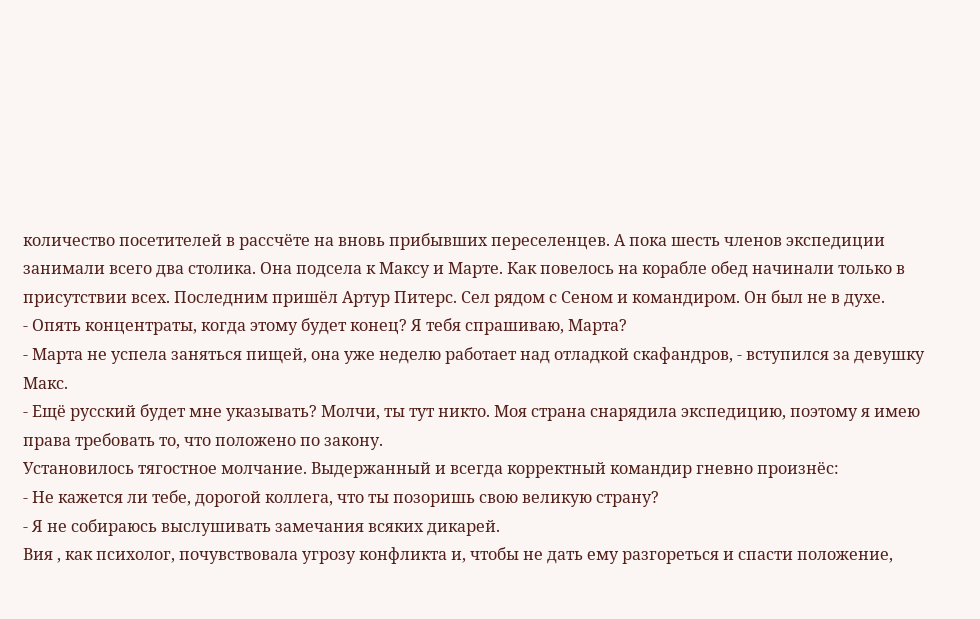количество посетителей в рассчёте на вновь прибывших переселенцев. А пока шесть членов экспедиции занимали всего два столика. Она подсела к Максу и Марте. Как повелось на корабле обед начинали только в присутствии всех. Последним пришёл Артур Питерс. Сел рядом с Сеном и командиром. Он был не в духе.
- Опять концентраты, когда этому будет конец? Я тебя спрашиваю, Марта?
- Марта не успела заняться пищей, она уже неделю работает над отладкой скафандров, - вступился за девушку Макс.
- Ещё русский будет мне указывать? Молчи, ты тут никто. Моя страна снарядила экспедицию, поэтому я имею права требовать то, что положено по закону.
Установилось тягостное молчание. Выдержанный и всегда корректный командир гневно произнёс:
- Не кажется ли тебе, дорогой коллега, что ты позоришь свою великую страну?
- Я не собираюсь выслушивать замечания всяких дикарей.
Вия , как психолог, почувствовала угрозу конфликта и, чтобы не дать ему разгореться и спасти положение,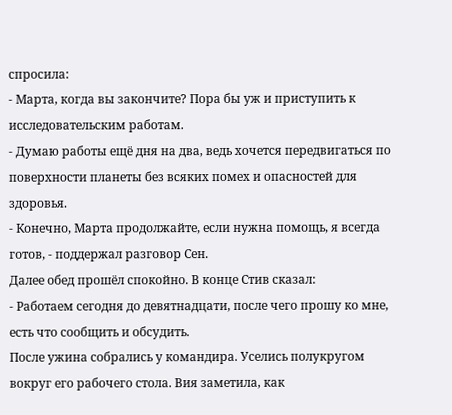спросила:
- Марта, когда вы закончите? Пора бы уж и приступить к исследовательским работам.
- Думаю работы ещё дня на два, ведь хочется передвигаться по поверхности планеты без всяких помех и опасностей для здоровья.
- Конечно, Марта продолжайте, если нужна помощь, я всегда готов, - поддержал разговор Сен.
Далее обед прошёл спокойно. В конце Стив сказал:
- Работаем сегодня до девятнадцати, после чего прошу ко мне, есть что сообщить и обсудить.
После ужина собрались у командира. Уселись полукругом вокруг его рабочего стола. Вия заметила, как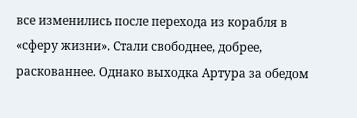все изменились после перехода из корабля в «сферу жизни». Стали свободнее, добрее, раскованнее. Однако выходка Артура за обедом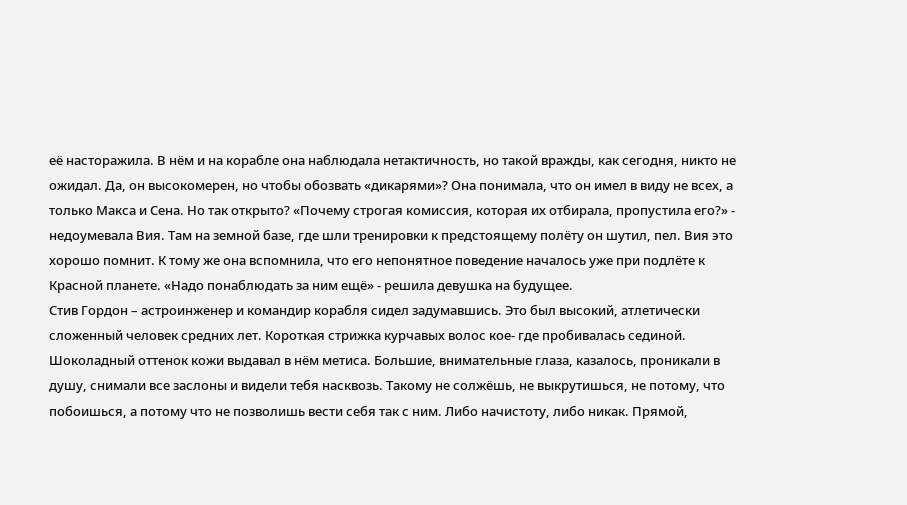её насторажила. В нём и на корабле она наблюдала нетактичность, но такой вражды, как сегодня, никто не ожидал. Да, он высокомерен, но чтобы обозвать «дикарями»? Она понимала, что он имел в виду не всех, а только Макса и Сена. Но так открыто? «Почему строгая комиссия, которая их отбирала, пропустила его?» - недоумевала Вия. Там на земной базе, где шли тренировки к предстоящему полёту он шутил, пел. Вия это хорошо помнит. К тому же она вспомнила, что его непонятное поведение началось уже при подлёте к Красной планете. «Надо понаблюдать за ним ещё» - решила девушка на будущее.
Стив Гордон – астроинженер и командир корабля сидел задумавшись. Это был высокий, атлетически сложенный человек средних лет. Короткая стрижка курчавых волос кое- где пробивалась сединой. Шоколадный оттенок кожи выдавал в нём метиса. Большие, внимательные глаза, казалось, проникали в душу, снимали все заслоны и видели тебя насквозь. Такому не солжёшь, не выкрутишься, не потому, что побоишься, а потому что не позволишь вести себя так с ним. Либо начистоту, либо никак. Прямой,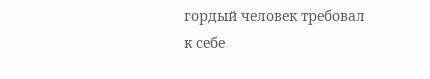гордый человек требовал к себе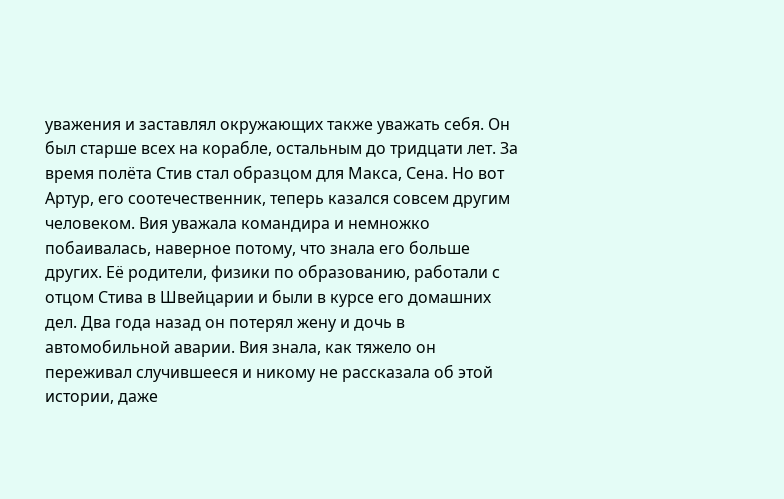уважения и заставлял окружающих также уважать себя. Он был старше всех на корабле, остальным до тридцати лет. За время полёта Стив стал образцом для Макса, Сена. Но вот Артур, его соотечественник, теперь казался совсем другим человеком. Вия уважала командира и немножко побаивалась, наверное потому, что знала его больше других. Её родители, физики по образованию, работали с отцом Стива в Швейцарии и были в курсе его домашних дел. Два года назад он потерял жену и дочь в автомобильной аварии. Вия знала, как тяжело он переживал случившееся и никому не рассказала об этой истории, даже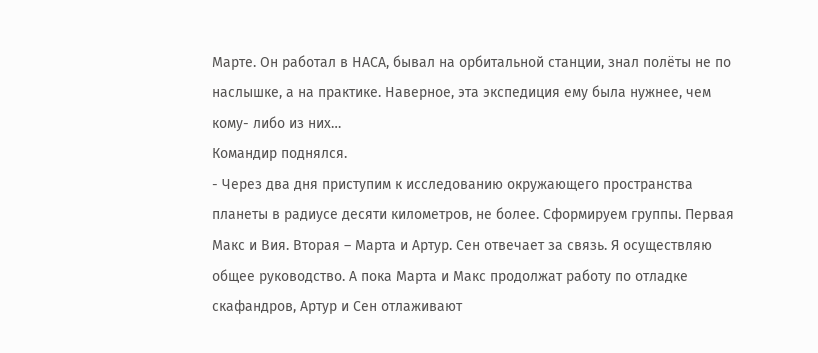Марте. Он работал в НАСА, бывал на орбитальной станции, знал полёты не по наслышке, а на практике. Наверное, эта экспедиция ему была нужнее, чем кому- либо из них…
Командир поднялся.
- Через два дня приступим к исследованию окружающего пространства планеты в радиусе десяти километров, не более. Сформируем группы. Первая Макс и Вия. Вторая – Марта и Артур. Сен отвечает за связь. Я осуществляю общее руководство. А пока Марта и Макс продолжат работу по отладке скафандров, Артур и Сен отлаживают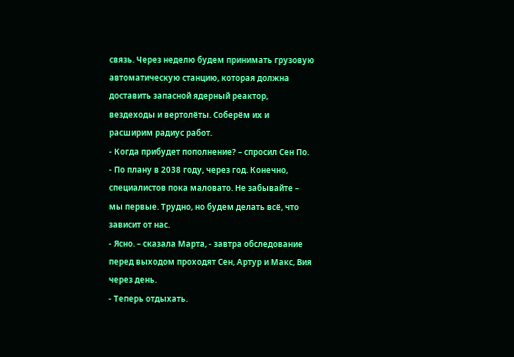связь. Через неделю будем принимать грузовую автоматическую станцию, которая должна доставить запасной ядерный реактор, вездеходы и вертолёты. Соберём их и расширим радиус работ.
- Когда прибудет пополнение? – спросил Сен По.
- По плану в 2038 году, через год. Конечно, специалистов пока маловато. Не забывайте – мы первые. Трудно, но будем делать всё, что зависит от нас.
- Ясно. – сказала Марта, - завтра обследование перед выходом проходят Сен, Артур и Макс, Вия через день.
- Теперь отдыхать.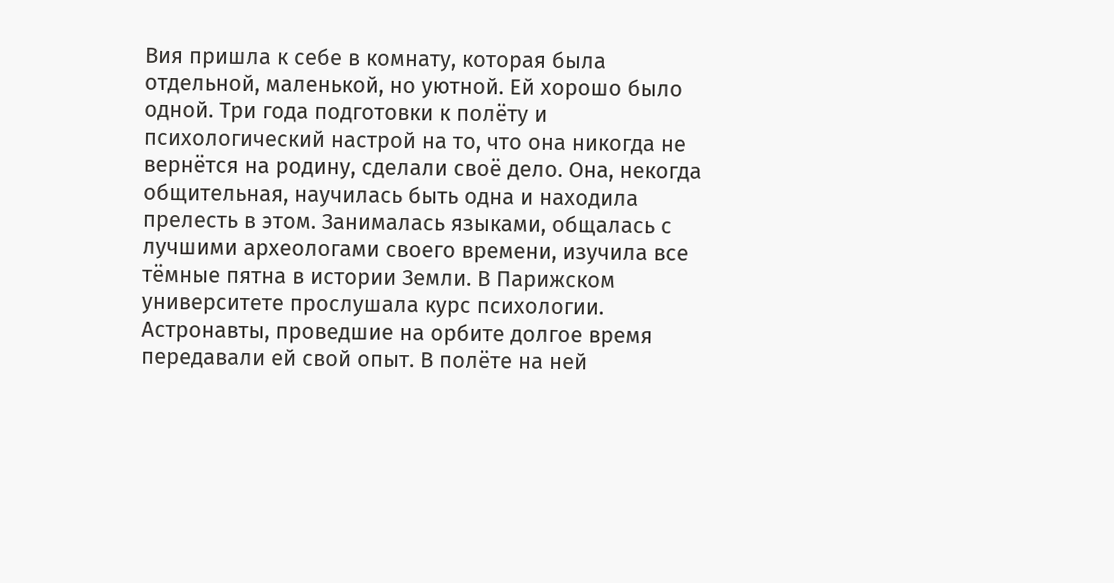Вия пришла к себе в комнату, которая была отдельной, маленькой, но уютной. Ей хорошо было одной. Три года подготовки к полёту и психологический настрой на то, что она никогда не вернётся на родину, сделали своё дело. Она, некогда общительная, научилась быть одна и находила прелесть в этом. Занималась языками, общалась с лучшими археологами своего времени, изучила все тёмные пятна в истории Земли. В Парижском университете прослушала курс психологии. Астронавты, проведшие на орбите долгое время передавали ей свой опыт. В полёте на ней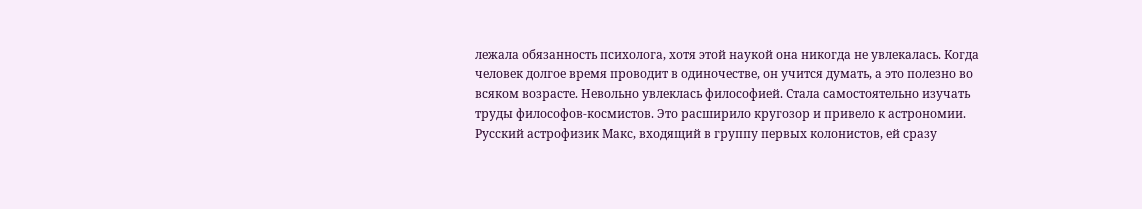лежала обязанность психолога, хотя этой наукой она никогда не увлекалась. Когда человек долгое время проводит в одиночестве, он учится думать, а это полезно во всяком возрасте. Невольно увлеклась философией. Стала самостоятельно изучать труды философов-космистов. Это расширило кругозор и привело к астрономии. Русский астрофизик Макс, входящий в группу первых колонистов, ей сразу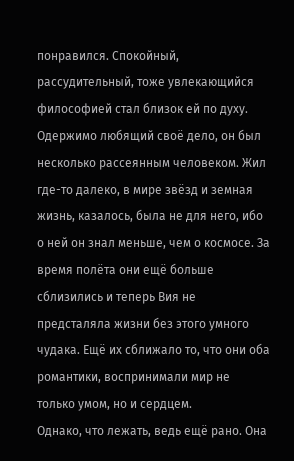понравился. Спокойный, рассудительный, тоже увлекающийся философией стал близок ей по духу. Одержимо любящий своё дело, он был несколько рассеянным человеком. Жил где-то далеко, в мире звёзд и земная жизнь, казалось, была не для него, ибо о ней он знал меньше, чем о космосе. За время полёта они ещё больше сблизились и теперь Вия не предсталяла жизни без этого умного чудака. Ещё их сближало то, что они оба романтики, воспринимали мир не только умом, но и сердцем.
Однако, что лежать, ведь ещё рано. Она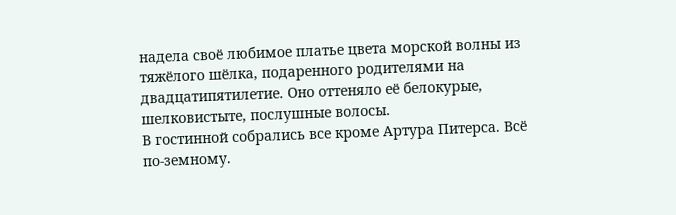надела своё любимое платье цвета морской волны из тяжёлого шёлка, подаренного родителями на двадцатипятилетие. Оно оттеняло её белокурые, шелковистыте, послушные волосы.
В гостинной собрались все кроме Артура Питерса. Всё по-земному.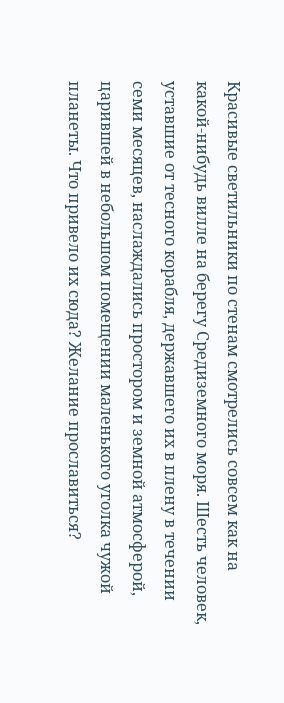Красивые светильники по стенам смотрелись совсем как на какой-нибудь вилле на берегу Средиземного моря. Шесть человек, уставшие от тесного корабля, державшего их в плену в течении семи месяцев, наслаждались простором и земной атмосферой, царившей в небольшом помещении маленького уголка чужой планеты. Что привело их сюда? Желание прославиться?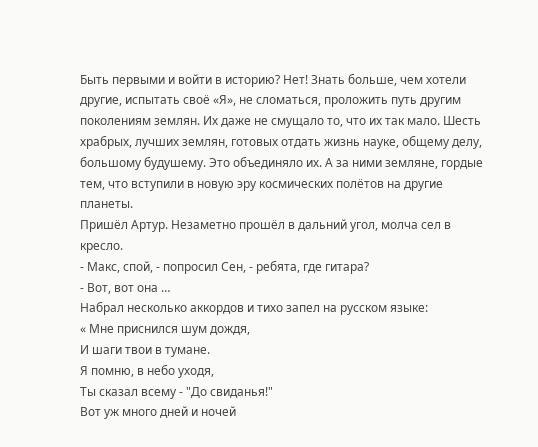Быть первыми и войти в историю? Нет! Знать больше, чем хотели другие, испытать своё «Я», не сломаться, проложить путь другим поколениям землян. Их даже не смущало то, что их так мало. Шесть храбрых, лучших землян, готовых отдать жизнь науке, общему делу, большому будушему. Это объединяло их. А за ними земляне, гордые тем, что вступили в новую эру космических полётов на другие планеты.
Пришёл Артур. Незаметно прошёл в дальний угол, молча сел в кресло.
- Макс, спой, - попросил Сен, - ребята, где гитара?
- Вот, вот она …
Набрал несколько аккордов и тихо запел на русском языке:
« Мне приснился шум дождя,
И шаги твои в тумане.
Я помню, в небо уходя,
Ты сказал всему - "До свиданья!"
Вот уж много дней и ночей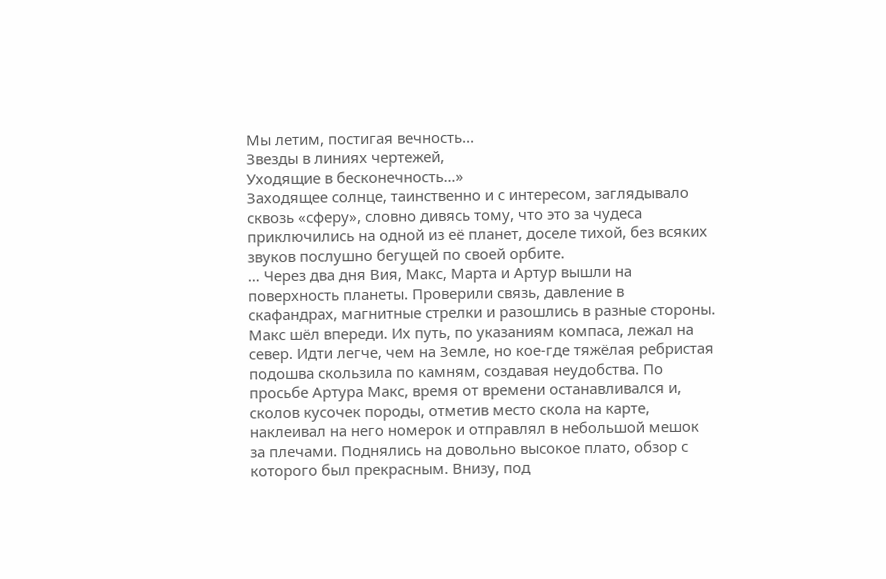Мы летим, постигая вечность...
Звезды в линиях чертежей,
Уходящие в бесконечность…»
Заходящее солнце, таинственно и с интересом, заглядывало сквозь «сферу», словно дивясь тому, что это за чудеса приключились на одной из её планет, доселе тихой, без всяких звуков послушно бегущей по своей орбите.
… Через два дня Вия, Макс, Марта и Артур вышли на поверхность планеты. Проверили связь, давление в скафандрах, магнитные стрелки и разошлись в разные стороны.
Макс шёл впереди. Их путь, по указаниям компаса, лежал на север. Идти легче, чем на Земле, но кое-где тяжёлая ребристая подошва скользила по камням, создавая неудобства. По просьбе Артура Макс, время от времени останавливался и, сколов кусочек породы, отметив место скола на карте, наклеивал на него номерок и отправлял в небольшой мешок за плечами. Поднялись на довольно высокое плато, обзор с которого был прекрасным. Внизу, под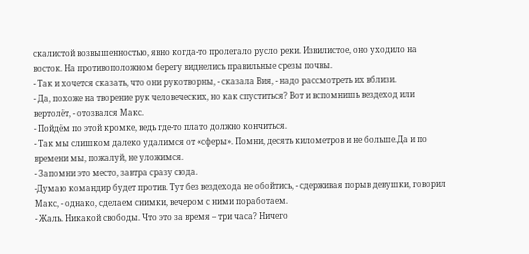скалистой возвышенностью, явно когда-то пролегало русло реки. Извилистое, оно уходило на восток. На противоположном берегу виднелись правильные срезы почвы.
- Так и хочется сказать, что они рукотворны, - сказала Вия, - надо рассмотреть их вблизи.
- Да, похоже на творение рук человеческих, но как спуститься? Вот и вспомнишь вездеход или вертолёт, - отозвался Макс.
- Пойдём по этой кромке, ведь где-то плато должно кончиться.
- Так мы слишком далеко удалимся от «сферы». Помни, десять километров и не больше.Да и по времени мы, пожалуй, не уложимся.
- Запомни это место, завтра сразу сюда.
-Думаю командир будет против. Тут без вездехода не обойтись, - сдерживая порыв девушки, говорил Макс, - однако, сделаем снимки, вечером с ними поработаем.
- Жаль. Никакой свободы. Что это за время – три часа? Ничего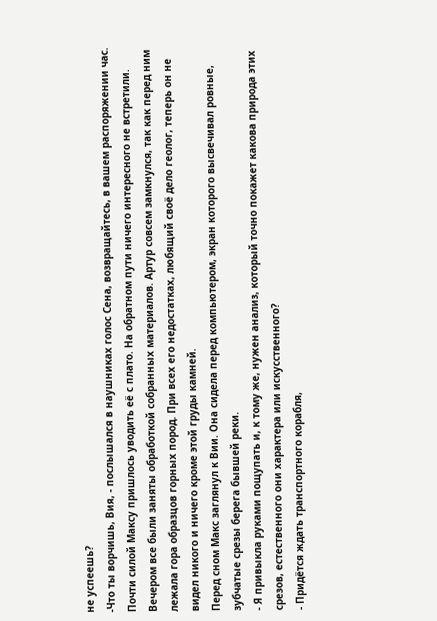не успеешь?
-Что ты ворчишь, Вия, - послышался в наушниках голос Сена, возвращайтесь, в вашем распоряжении час.
Почти силой Максу пришлось уводить её с плато. На обратном пути ничего интересного не встретили.
Вечером все были заняты обработкой собранных материалов. Артур совсем замкнулся, так как перед ним лежала гора образцов горных пород. При всех его недостатках, любящий своё дело геолог, теперь он не видел никого и ничего кроме этой груды камней.
Перед сном Макс заглянул к Вии. Она сидела перед компьютером, экран которого высвечивал ровные, зубчатые срезы берега бывшей реки.
- Я привыкла руками пощупать и, к тому же, нужен анализ, который точно покажет какова природа этих срезов, естественного они характера или искусственного?
- Придётся ждать транспортного корабля,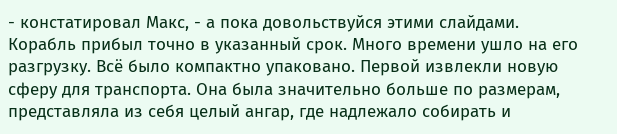- констатировал Макс, - а пока довольствуйся этими слайдами.
Корабль прибыл точно в указанный срок. Много времени ушло на его разгрузку. Всё было компактно упаковано. Первой извлекли новую сферу для транспорта. Она была значительно больше по размерам, представляла из себя целый ангар, где надлежало собирать и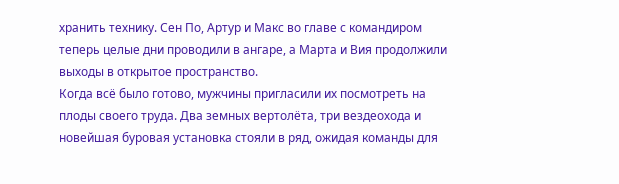хранить технику. Сен По, Артур и Макс во главе с командиром теперь целые дни проводили в ангаре, а Марта и Вия продолжили выходы в открытое пространство.
Когда всё было готово, мужчины пригласили их посмотреть на плоды своего труда. Два земных вертолёта, три вездеохода и новейшая буровая установка стояли в ряд, ожидая команды для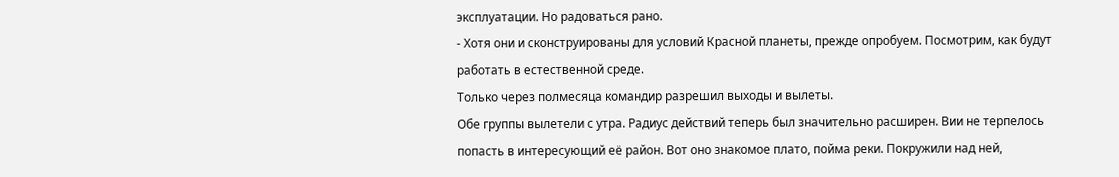эксплуатации. Но радоваться рано.
- Хотя они и сконструированы для условий Красной планеты, прежде опробуем. Посмотрим, как будут работать в естественной среде.
Только через полмесяца командир разрешил выходы и вылеты.
Обе группы вылетели с утра. Радиус действий теперь был значительно расширен. Вии не терпелось попасть в интересующий её район. Вот оно знакомое плато, пойма реки. Покружили над ней,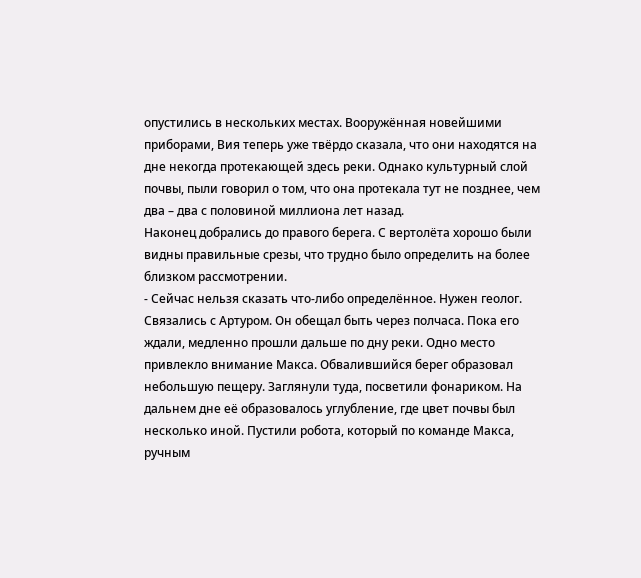опустились в нескольких местах. Вооружённая новейшими приборами, Вия теперь уже твёрдо сказала, что они находятся на дне некогда протекающей здесь реки. Однако культурный слой почвы, пыли говорил о том, что она протекала тут не позднее, чем два – два с половиной миллиона лет назад.
Наконец добрались до правого берега. С вертолёта хорошо были видны правильные срезы, что трудно было определить на более близком рассмотрении.
- Сейчас нельзя сказать что-либо определённое. Нужен геолог.
Связались с Артуром. Он обещал быть через полчаса. Пока его ждали, медленно прошли дальше по дну реки. Одно место привлекло внимание Макса. Обвалившийся берег образовал небольшую пещеру. Заглянули туда, посветили фонариком. На дальнем дне её образовалось углубление, где цвет почвы был несколько иной. Пустили робота, который по команде Макса, ручным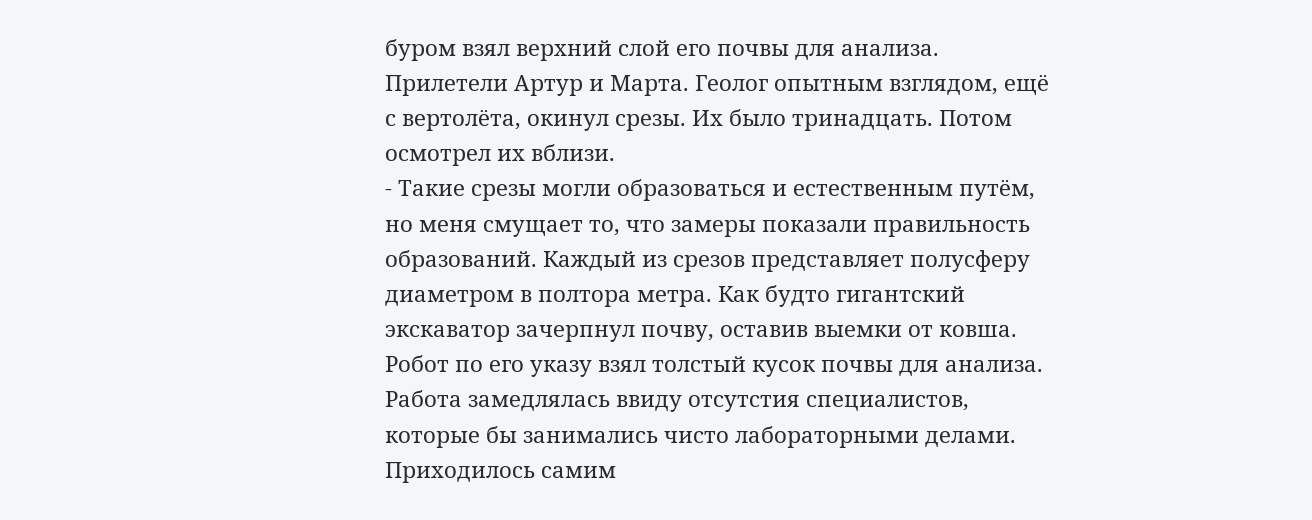буром взял верхний слой его почвы для анализа.
Прилетели Артур и Марта. Геолог опытным взглядом, ещё с вертолёта, окинул срезы. Их было тринадцать. Потом осмотрел их вблизи.
- Такие срезы могли образоваться и естественным путём, но меня смущает то, что замеры показали правильность образований. Каждый из срезов представляет полусферу диаметром в полтора метра. Как будто гигантский экскаватор зачерпнул почву, оставив выемки от ковша.
Робот по его указу взял толстый кусок почвы для анализа.
Работа замедлялась ввиду отсутстия специалистов, которые бы занимались чисто лабораторными делами. Приходилось самим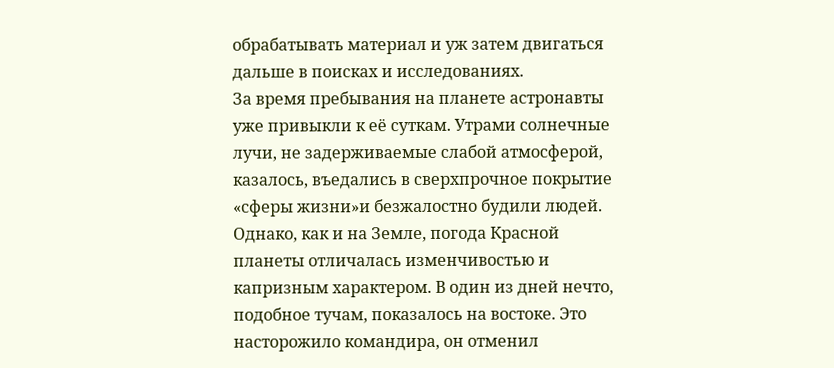обрабатывать материал и уж затем двигаться дальше в поисках и исследованиях.
За время пребывания на планете астронавты уже привыкли к её суткам. Утрами солнечные лучи, не задерживаемые слабой атмосферой, казалось, въедались в сверхпрочное покрытие «сферы жизни»и безжалостно будили людей. Однако, как и на Земле, погода Красной планеты отличалась изменчивостью и капризным характером. В один из дней нечто, подобное тучам, показалось на востоке. Это насторожило командира, он отменил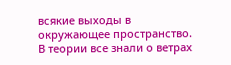всякие выходы в окружающее пространство. В теории все знали о ветрах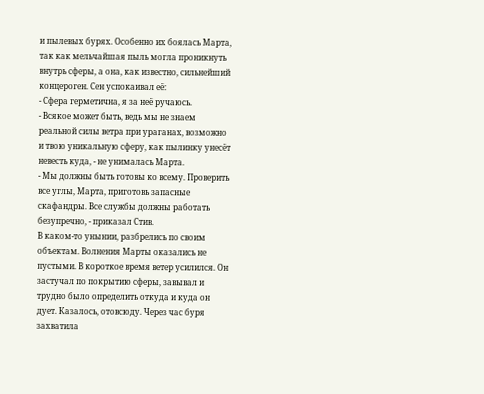и пылевых бурях. Особенно их боялась Марта, так как мельчайшая пыль могла проникнуть внутрь сферы, а она, как известно, сильнейший концероген. Сен успокаивал её:
- Сфера герметична, я за неё ручаюсь.
- Всякое может быть, ведь мы не знаем реальной силы ветра при ураганах, возможно и твою уникальную сферу, как пылинку унесёт невесть куда, - не унималась Марта.
- Мы должны быть готовы ко всему. Проверить все углы, Марта, приготовь запасные скафандры. Все службы должны работать безупречно, - приказал Стив.
В каком-то унынии, разбрелись по своим объектам. Волнения Марты оказались не пустыми. В короткое время ветер усилился. Он застучал по покрытию сферы, завывал и трудно было определить откуда и куда он дует. Казалось, отовсюду. Через час буря захватила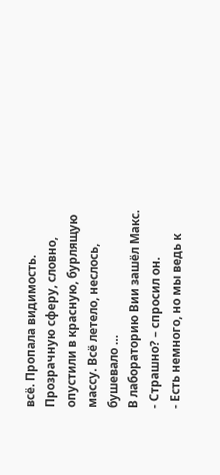всё. Пропала видимость. Прозрачную сферу, словно, опустили в красную, бурлящую массу. Всё летело, неслось, бушевало …
В лабораторию Вии зашёл Макс.
- Страшно? – спросил он.
- Есть немного, но мы ведь к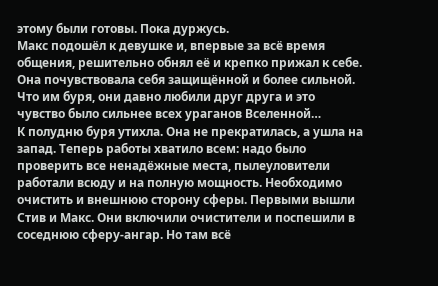этому были готовы. Пока дуржусь.
Макс подошёл к девушке и, впервые за всё время общения, решительно обнял её и крепко прижал к себе. Она почувствовала себя защищённой и более сильной. Что им буря, они давно любили друг друга и это чувство было сильнее всех ураганов Вселенной…
К полудню буря утихла. Она не прекратилась, а ушла на запад. Теперь работы хватило всем: надо было проверить все ненадёжные места, пылеуловители работали всюду и на полную мощность. Необходимо очистить и внешнюю сторону сферы. Первыми вышли Стив и Макс. Они включили очистители и поспешили в соседнюю сферу-ангар. Но там всё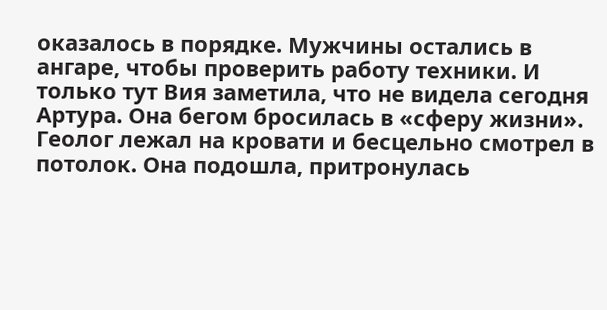оказалось в порядке. Мужчины остались в ангаре, чтобы проверить работу техники. И только тут Вия заметила, что не видела сегодня Артура. Она бегом бросилась в «сферу жизни». Геолог лежал на кровати и бесцельно смотрел в потолок. Она подошла, притронулась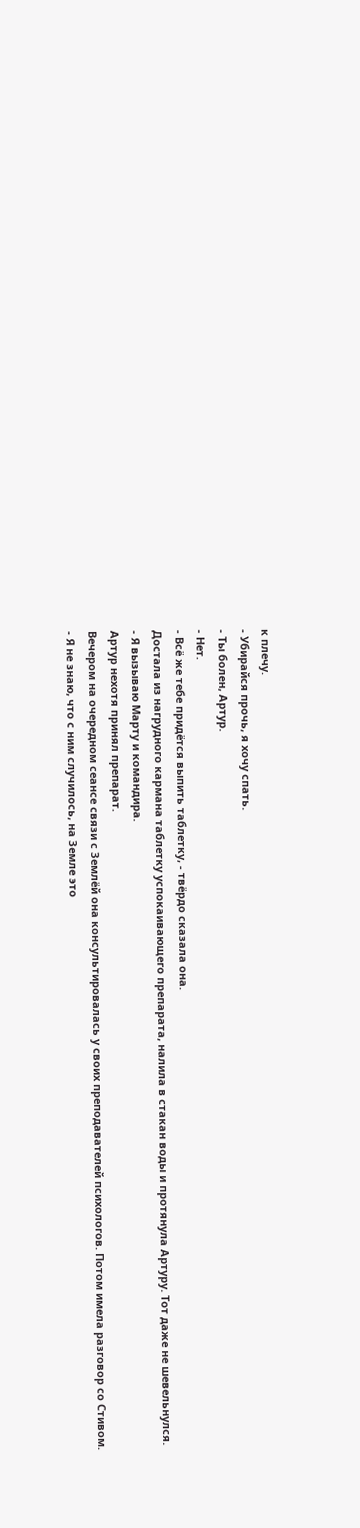к плечу.
- Убирайся прочь, я хочу спать.
- Ты болен, Артур.
- Нет.
- Всё же тебе придётся выпить таблетку, - твёрдо сказала она.
Достала из нагрудного кармана таблетку успокаивающего препарата, налила в стакан воды и протянула Артуру. Тот даже не шевельнулся.
- Я вызываю Марту и командира.
Артур нехотя принял препарат.
Вечером на очередном сеансе связи с Землёй она консультировалась у своих преподавателей психологов. Потом имела разговор со Стивом.
- Я не знаю, что с ним случилось, на Земле это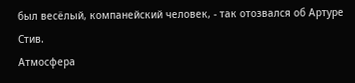был весёлый, компанейский человек, - так отозвался об Артуре Стив.
Атмосфера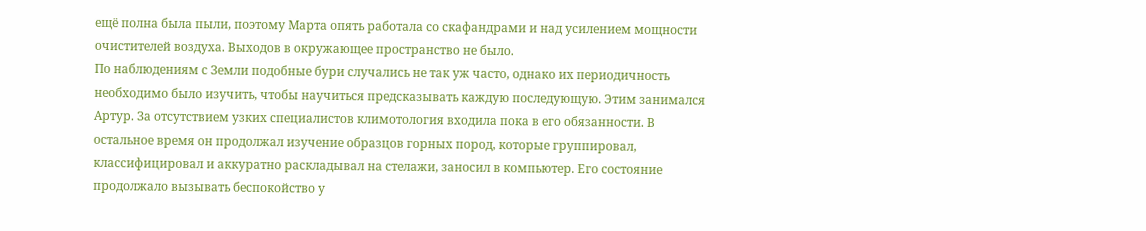ещё полна была пыли, поэтому Марта опять работала со скафандрами и над усилением мощности очистителей воздуха. Выходов в окружающее пространство не было.
По наблюдениям с Земли подобные бури случались не так уж часто, однако их периодичность необходимо было изучить, чтобы научиться предсказывать каждую последующую. Этим занимался Артур. За отсутствием узких специалистов климотология входила пока в его обязанности. В остальное время он продолжал изучение образцов горных пород, которые группировал, классифицировал и аккуратно раскладывал на стелажи, заносил в компьютер. Его состояние продолжало вызывать беспокойство у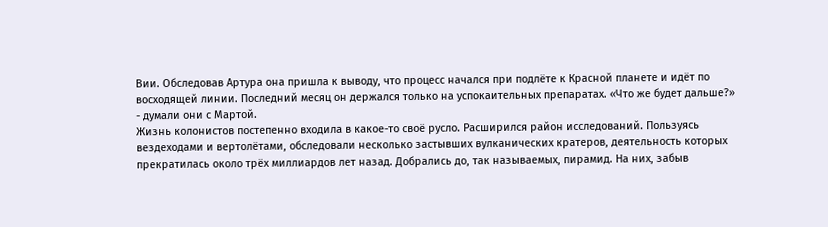Вии. Обследовав Артура она пришла к выводу, что процесс начался при подлёте к Красной планете и идёт по восходящей линии. Последний месяц он держался только на успокаительных препаратах. «Что же будет дальше?» - думали они с Мартой.
Жизнь колонистов постепенно входила в какое-то своё русло. Расширился район исследований. Пользуясь вездеходами и вертолётами, обследовали несколько застывших вулканических кратеров, деятельность которых прекратилась около трёх миллиардов лет назад. Добрались до, так называемых, пирамид. На них, забыв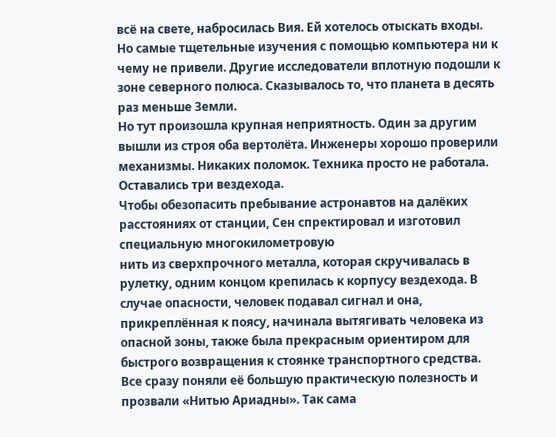всё на свете, набросилась Вия. Ей хотелось отыскать входы. Но самые тщетельные изучения с помощью компьютера ни к чему не привели. Другие исследователи вплотную подошли к зоне северного полюса. Сказывалось то, что планета в десять раз меньше Земли.
Но тут произошла крупная неприятность. Один за другим вышли из строя оба вертолёта. Инженеры хорошо проверили механизмы. Никаких поломок. Техника просто не работала. Оставались три вездехода.
Чтобы обезопасить пребывание астронавтов на далёких расстояниях от станции, Сен спректировал и изготовил специальную многокилометровую
нить из сверхпрочного металла, которая скручивалась в рулетку, одним концом крепилась к корпусу вездехода. В случае опасности, человек подавал сигнал и она, прикреплённая к поясу, начинала вытягивать человека из опасной зоны, также была прекрасным ориентиром для быстрого возвращения к стоянке транспортного средства. Все сразу поняли её большую практическую полезность и прозвали «Нитью Ариадны». Так сама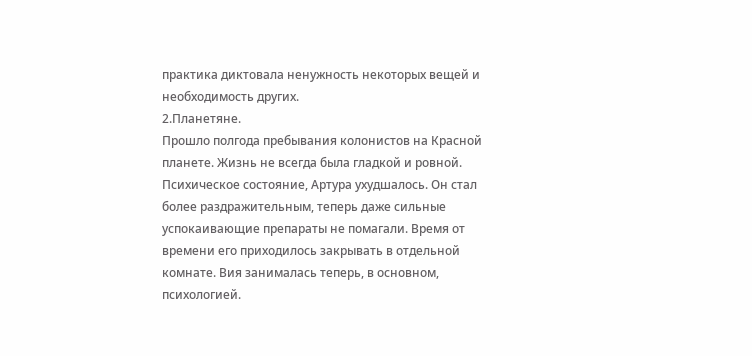практика диктовала ненужность некоторых вещей и необходимость других.
2.Планетяне.
Прошло полгода пребывания колонистов на Красной планете. Жизнь не всегда была гладкой и ровной. Психическое состояние, Артура ухудшалось. Он стал более раздражительным, теперь даже сильные успокаивающие препараты не помагали. Время от времени его приходилось закрывать в отдельной комнате. Вия занималась теперь, в основном, психологией.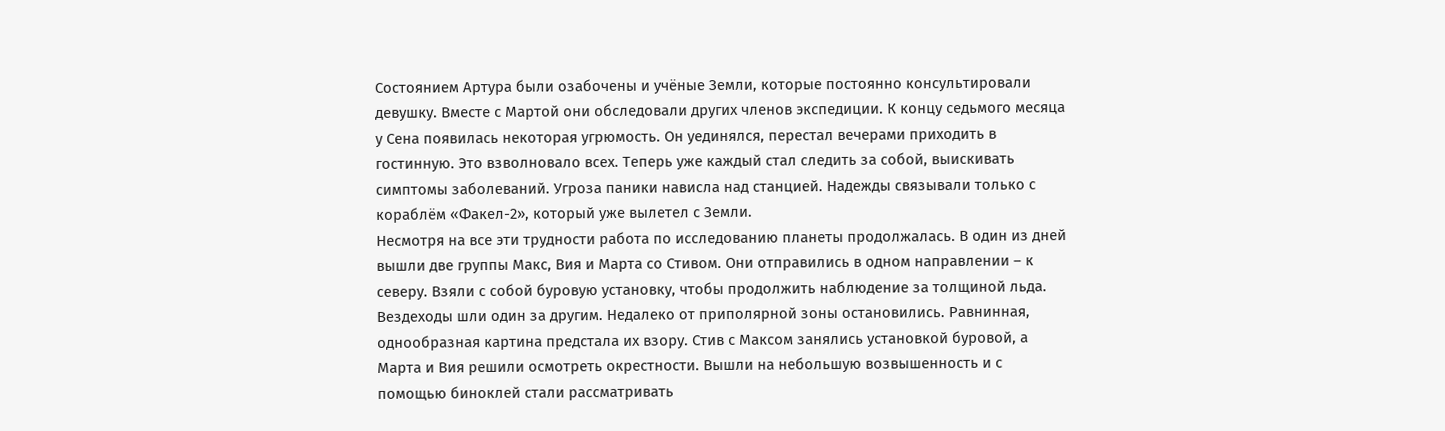Состоянием Артура были озабочены и учёные Земли, которые постоянно консультировали девушку. Вместе с Мартой они обследовали других членов экспедиции. К концу седьмого месяца у Сена появилась некоторая угрюмость. Он уединялся, перестал вечерами приходить в гостинную. Это взволновало всех. Теперь уже каждый стал следить за собой, выискивать симптомы заболеваний. Угроза паники нависла над станцией. Надежды связывали только с кораблём «Факел-2», который уже вылетел с Земли.
Несмотря на все эти трудности работа по исследованию планеты продолжалась. В один из дней вышли две группы Макс, Вия и Марта со Стивом. Они отправились в одном направлении – к северу. Взяли с собой буровую установку, чтобы продолжить наблюдение за толщиной льда. Вездеходы шли один за другим. Недалеко от приполярной зоны остановились. Равнинная, однообразная картина предстала их взору. Стив с Максом занялись установкой буровой, а Марта и Вия решили осмотреть окрестности. Вышли на небольшую возвышенность и с помощью биноклей стали рассматривать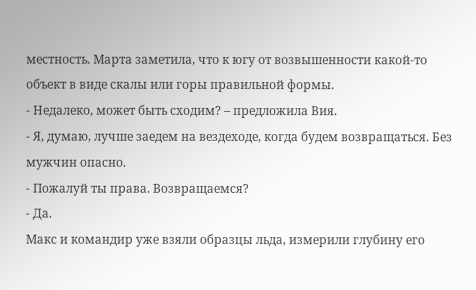местность. Марта заметила, что к югу от возвышенности какой-то объект в виде скалы или горы правильной формы.
- Недалеко, может быть сходим? – предложила Вия.
- Я, думаю, лучше заедем на вездеходе, когда будем возвращаться. Без мужчин опасно.
- Пожалуй ты права. Возвращаемся?
- Да.
Макс и командир уже взяли образцы льда, измерили глубину его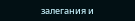залегания и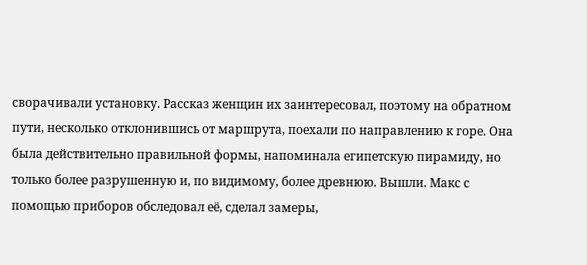сворачивали установку. Рассказ женщин их заинтересовал, поэтому на обратном пути, несколько отклонившись от маршрута, поехали по направлению к горе. Она была действительно правильной формы, напоминала египетскую пирамиду, но только более разрушенную и, по видимому, более древнюю. Вышли. Макс с помощью приборов обследовал её, сделал замеры,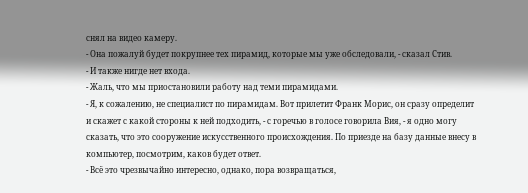снял на видео камеру.
- Она пожалуй будет покрупнее тех пирамид, которые мы уже обследовали, - сказал Стив.
- И также нигде нет входа.
- Жаль, что мы приостановили работу над теми пирамидами.
- Я, к сожалению, не специалист по пирамидам. Вот прилетит Франк Морис, он сразу определит и скажет с какой стороны к ней подходить, - с горечью в голосе говорила Вия, - я одно могу сказать, что это сооружение искусственного происхождения. По приезде на базу данные внесу в компьютер, посмотрим, каков будет ответ.
- Всё это чрезвычайно интересно, однако, пора возвращаться,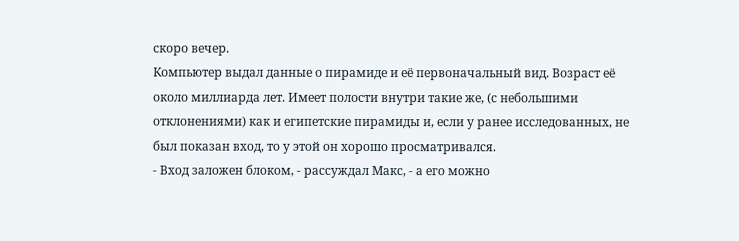скоро вечер.
Компьютер выдал данные о пирамиде и её первоначальный вид. Возраст её около миллиарда лет. Имеет полости внутри такие же, (с небольшими отклонениями) как и египетские пирамиды и, если у ранее исследованных, не был показан вход, то у этой он хорошо просматривался.
- Вход заложен блоком, - рассуждал Макс, - а его можно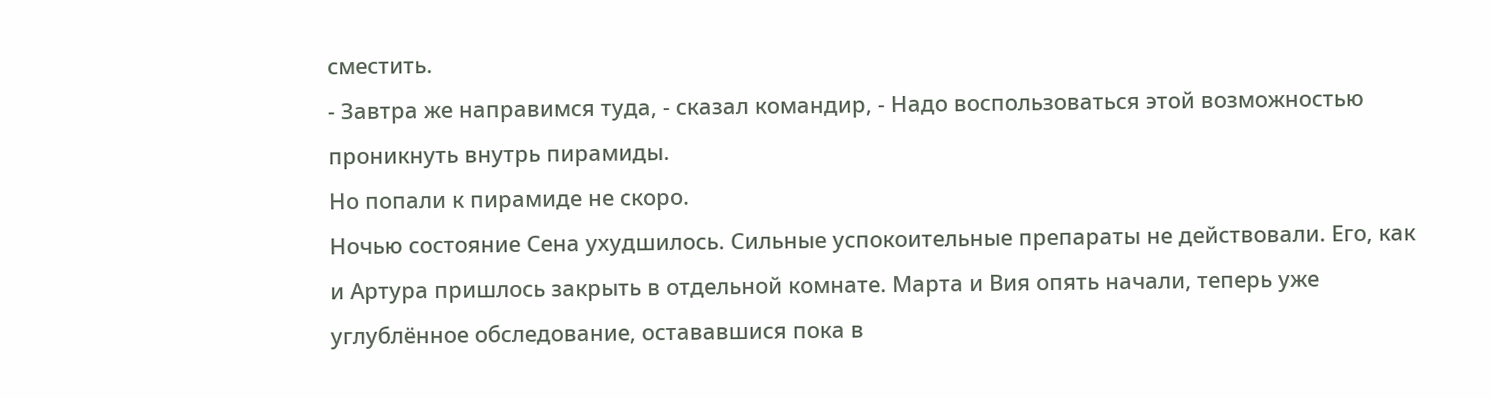сместить.
- Завтра же направимся туда, - сказал командир, - Надо воспользоваться этой возможностью проникнуть внутрь пирамиды.
Но попали к пирамиде не скоро.
Ночью состояние Сена ухудшилось. Сильные успокоительные препараты не действовали. Его, как и Артура пришлось закрыть в отдельной комнате. Марта и Вия опять начали, теперь уже углублённое обследование, остававшися пока в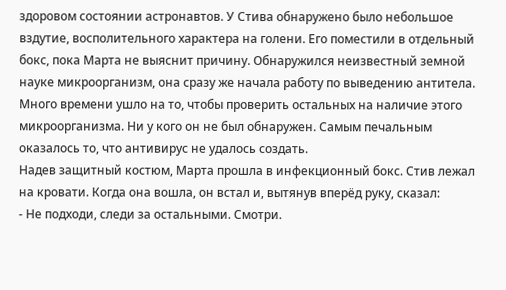здоровом состоянии астронавтов. У Стива обнаружено было небольшое вздутие, восполительного характера на голени. Его поместили в отдельный бокс, пока Марта не выяснит причину. Обнаружился неизвестный земной науке микроорганизм, она сразу же начала работу по выведению антитела. Много времени ушло на то, чтобы проверить остальных на наличие этого микроорганизма. Ни у кого он не был обнаружен. Самым печальным оказалось то, что антивирус не удалось создать.
Надев защитный костюм, Марта прошла в инфекционный бокс. Стив лежал на кровати. Когда она вошла, он встал и, вытянув вперёд руку, сказал:
- Не подходи, следи за остальными. Смотри.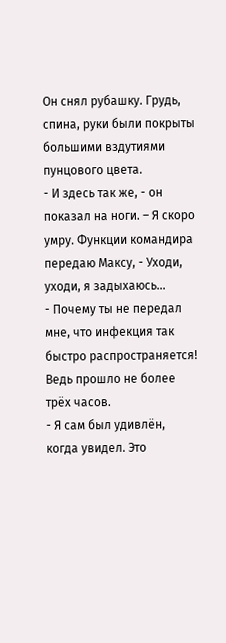Он снял рубашку. Грудь, спина, руки были покрыты большими вздутиями пунцового цвета.
- И здесь так же, - он показал на ноги. – Я скоро умру. Функции командира передаю Максу, - Уходи, уходи, я задыхаюсь…
- Почему ты не передал мне, что инфекция так быстро распространяется! Ведь прошло не более трёх часов.
- Я сам был удивлён, когда увидел. Это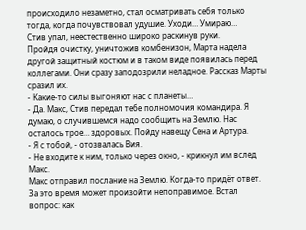происходило незаметно, стал осматривать себя только тогда, когда почувствовал удушие. Уходи… Умираю…
Стив упал, неестественно широко раскинув руки.
Пройдя очистку, уничтожив комбенизон, Марта надела другой защитный костюм и в таком виде появилась перед коллегами. Они сразу заподозрили неладное. Рассказ Марты сразил их.
- Какие-то силы выгоняют нас с планеты…
- Да. Макс, Стив передал тебе полномочия командира. Я думаю, о случившемся надо сообщить на Землю. Нас осталось трое… здоровых. Пойду навещу Сена и Артура.
- Я с тобой, - отозвалась Вия.
- Не входите к ним, только через окно, - крикнул им вслед Макс.
Макс отправил послание на Землю. Когда-то придёт ответ. За это время может произойти непоправимое. Встал вопрос: как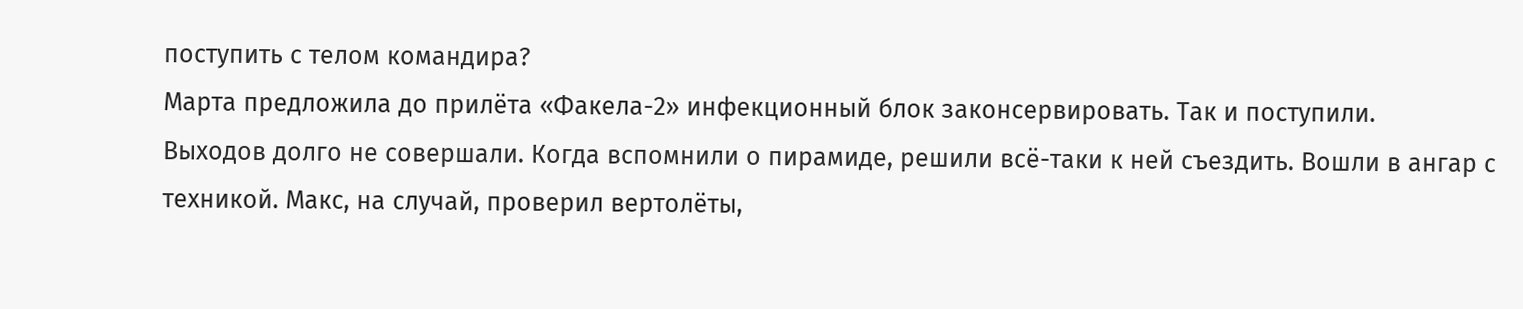поступить с телом командира?
Марта предложила до прилёта «Факела-2» инфекционный блок законсервировать. Так и поступили.
Выходов долго не совершали. Когда вспомнили о пирамиде, решили всё-таки к ней съездить. Вошли в ангар с техникой. Макс, на случай, проверил вертолёты,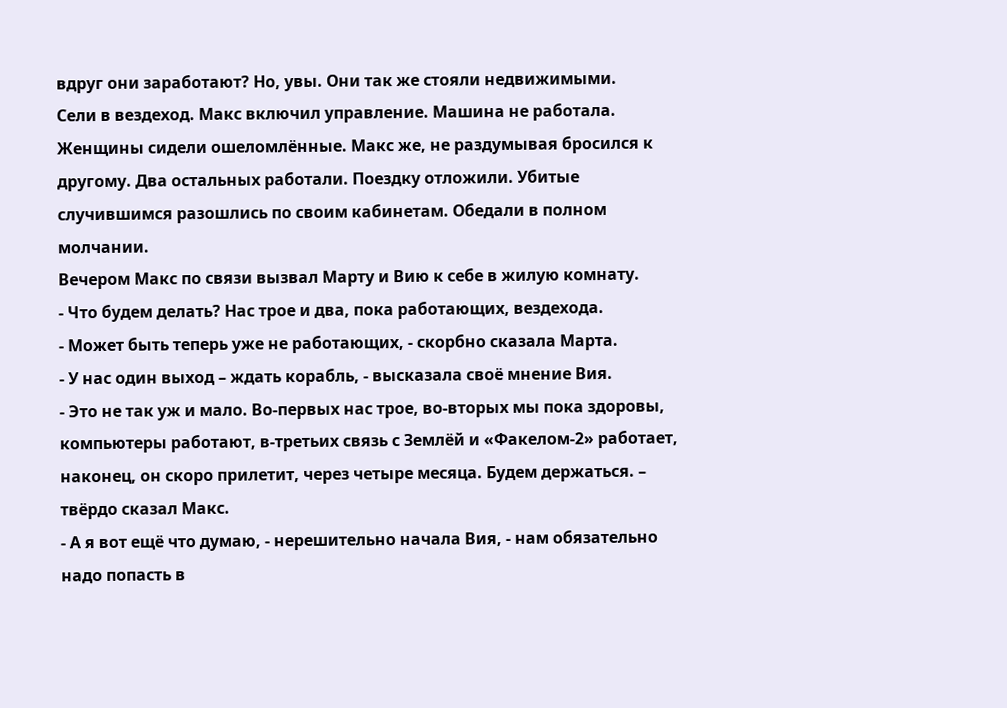вдруг они заработают? Но, увы. Они так же стояли недвижимыми.
Сели в вездеход. Макс включил управление. Машина не работала. Женщины сидели ошеломлённые. Макс же, не раздумывая бросился к другому. Два остальных работали. Поездку отложили. Убитые случившимся разошлись по своим кабинетам. Обедали в полном молчании.
Вечером Макс по связи вызвал Марту и Вию к себе в жилую комнату.
- Что будем делать? Нас трое и два, пока работающих, вездехода.
- Может быть теперь уже не работающих, - скорбно сказала Марта.
- У нас один выход – ждать корабль, - высказала своё мнение Вия.
- Это не так уж и мало. Во-первых нас трое, во-вторых мы пока здоровы, компьютеры работают, в-третьих связь с Землёй и «Факелом-2» работает, наконец, он скоро прилетит, через четыре месяца. Будем держаться. – твёрдо сказал Макс.
- А я вот ещё что думаю, - нерешительно начала Вия, - нам обязательно надо попасть в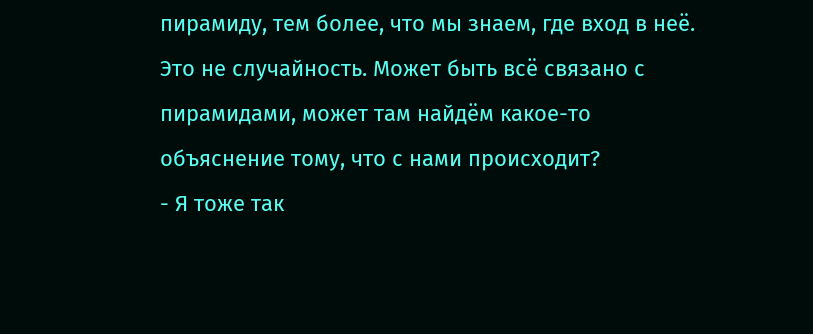пирамиду, тем более, что мы знаем, где вход в неё. Это не случайность. Может быть всё связано с пирамидами, может там найдём какое-то объяснение тому, что с нами происходит?
- Я тоже так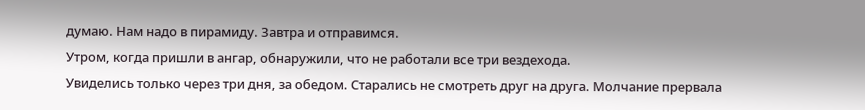думаю. Нам надо в пирамиду. Завтра и отправимся.
Утром, когда пришли в ангар, обнаружили, что не работали все три вездехода.
Увиделись только через три дня, за обедом. Старались не смотреть друг на друга. Молчание прервала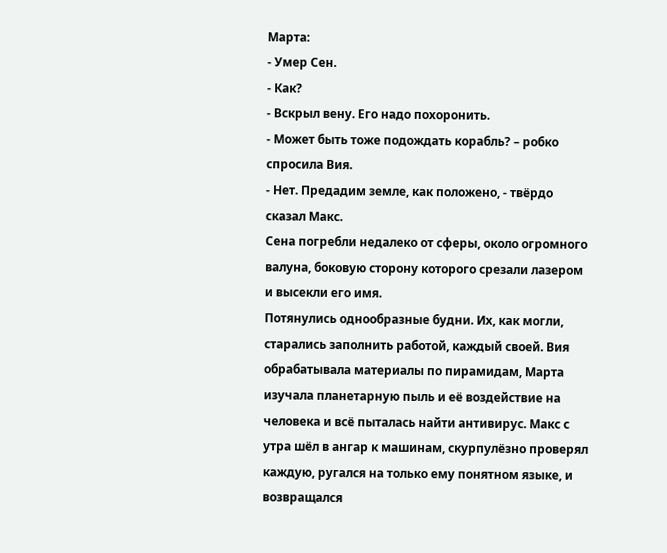Марта:
- Умер Сен.
- Как?
- Вскрыл вену. Его надо похоронить.
- Может быть тоже подождать корабль? – робко спросила Вия.
- Нет. Предадим земле, как положено, - твёрдо сказал Макс.
Сена погребли недалеко от сферы, около огромного валуна, боковую сторону которого срезали лазером и высекли его имя.
Потянулись однообразные будни. Их, как могли, старались заполнить работой, каждый своей. Вия обрабатывала материалы по пирамидам, Марта изучала планетарную пыль и её воздействие на человека и всё пыталась найти антивирус. Макс с утра шёл в ангар к машинам, скурпулёзно проверял каждую, ругался на только ему понятном языке, и возвращался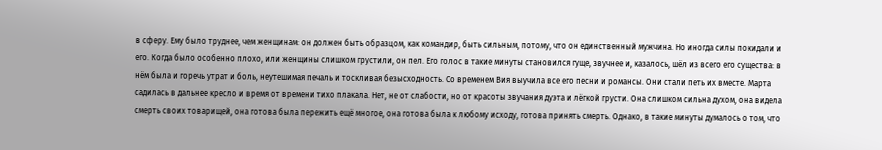в сферу. Ему было труднее, чем женщинам: он должен быть образцом, как командир, быть сильным, потому, что он единственный мужчина. Но иногда силы покидали и его. Когда было особенно плохо, или женщины слишком грустили, он пел. Его голос в такие минуты становился гуще, звучнее и, казалось, шёл из всего его существа: в нём была и горечь утрат и боль, неутешимая печаль и тоскливая безысходность. Со временем Вия выучила все его песни и романсы. Они стали петь их вместе. Марта садилась в дальнее кресло и время от времени тихо плакала. Нет, не от слабости, но от красоты звучания дуэта и лёгкой грусти. Она слишком сильна духом, она видела смерть своих товарищей, она готова была пережить ещё многое, она готова была к любому исходу, готова принять смерть. Однако, в такие минуты думалось о том, что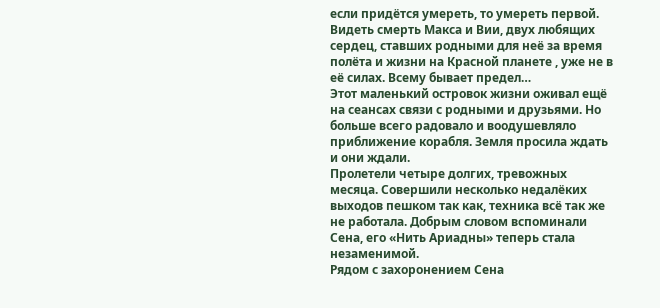если придётся умереть, то умереть первой. Видеть смерть Макса и Вии, двух любящих сердец, ставших родными для неё за время полёта и жизни на Красной планете , уже не в её силах. Всему бывает предел…
Этот маленький островок жизни оживал ещё на сеансах связи с родными и друзьями. Но больше всего радовало и воодушевляло приближение корабля. Земля просила ждать и они ждали.
Пролетели четыре долгих, тревожных месяца. Совершили несколько недалёких выходов пешком так как, техника всё так же не работала. Добрым словом вспоминали Сена, его «Нить Ариадны» теперь стала незаменимой.
Рядом с захоронением Сена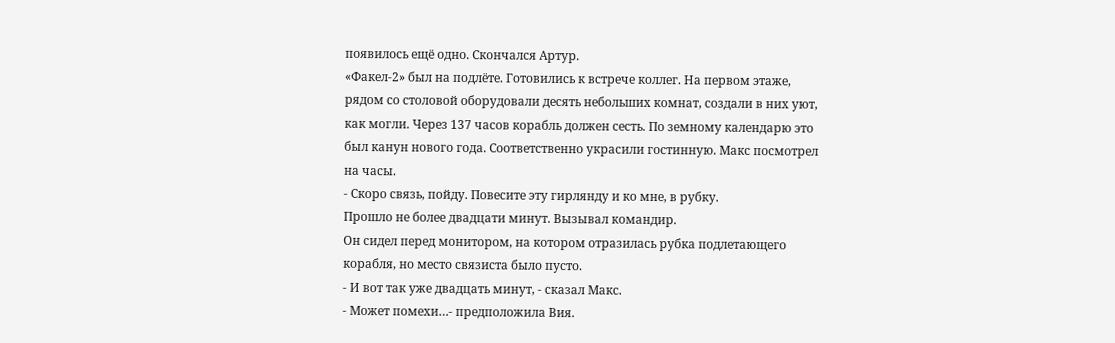появилось ещё одно. Скончался Артур.
«Факел-2» был на подлёте. Готовились к встрече коллег. На первом этаже, рядом со столовой оборудовали десять небольших комнат, создали в них уют, как могли. Через 137 часов корабль должен сесть. По земному календарю это был канун нового года. Соответственно украсили гостинную. Макс посмотрел на часы.
- Скоро связь, пойду. Повесите эту гирлянду и ко мне, в рубку.
Прошло не более двадцати минут. Вызывал командир.
Он сидел перед монитором, на котором отразилась рубка подлетающего корабля, но место связиста было пусто.
- И вот так уже двадцать минут, - сказал Макс.
- Может помехи…- предположила Вия.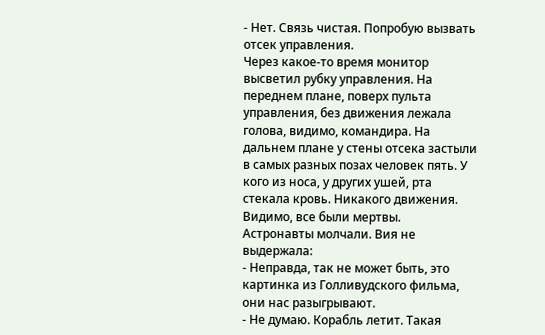- Нет. Связь чистая. Попробую вызвать отсек управления.
Через какое-то время монитор высветил рубку управления. На переднем плане, поверх пульта управления, без движения лежала голова, видимо, командира. На дальнем плане у стены отсека застыли в самых разных позах человек пять. У кого из носа, у других ушей, рта стекала кровь. Никакого движения. Видимо, все были мертвы.
Астронавты молчали. Вия не выдержала:
- Неправда, так не может быть, это картинка из Голливудского фильма, они нас разыгрывают.
- Не думаю. Корабль летит. Такая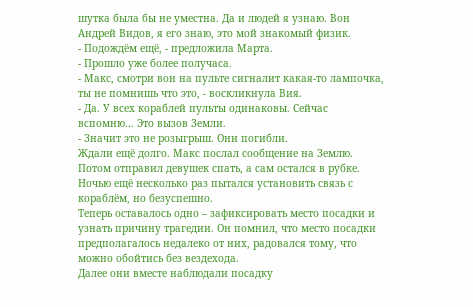шутка была бы не уместна. Да и людей я узнаю. Вон Андрей Видов, я его знаю, это мой знакомый физик.
- Подождём ещё, - предложила Марта.
- Прошло уже более получаса.
- Макс, смотри вон на пульте сигналит какая-то лампочка, ты не помнишь что это, - воскликнула Вия.
- Да. У всех кораблей пульты одинаковы. Сейчас вспомню… Это вызов Земли.
- Значит это не розыгрыш. Они погибли.
Ждали ещё долго. Макс послал сообщение на Землю. Потом отправил девушек спать, а сам остался в рубке. Ночью ещё несколько раз пытался установить связь с кораблём, но безуспешно.
Теперь оставалось одно – зафиксировать место посадки и узнать причину трагедии. Он помнил, что место посадки предполагалось недалеко от них, радовался тому, что можно обойтись без вездехода.
Далее они вместе наблюдали посадку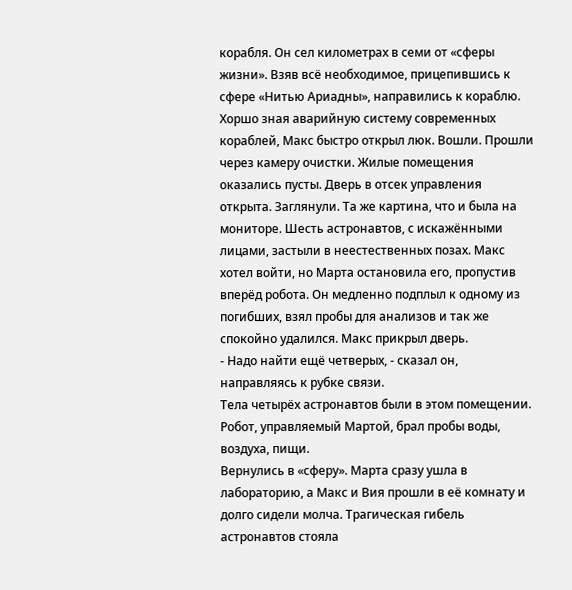корабля. Он сел километрах в семи от «сферы жизни». Взяв всё необходимое, прицепившись к сфере «Нитью Ариадны», направились к кораблю.
Хоршо зная аварийную систему современных кораблей, Макс быстро открыл люк. Вошли. Прошли через камеру очистки. Жилые помещения оказались пусты. Дверь в отсек управления открыта. Заглянули. Та же картина, что и была на мониторе. Шесть астронавтов, с искажёнными лицами, застыли в неестественных позах. Макс хотел войти, но Марта остановила его, пропустив вперёд робота. Он медленно подплыл к одному из погибших, взял пробы для анализов и так же спокойно удалился. Макс прикрыл дверь.
- Надо найти ещё четверых, - сказал он, направляясь к рубке связи.
Тела четырёх астронавтов были в этом помещении. Робот, управляемый Мартой, брал пробы воды, воздуха, пищи.
Вернулись в «сферу». Марта сразу ушла в лабораторию, а Макс и Вия прошли в её комнату и долго сидели молча. Трагическая гибель астронавтов стояла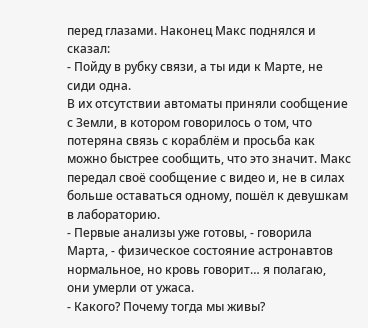перед глазами. Наконец Макс поднялся и сказал:
- Пойду в рубку связи, а ты иди к Марте, не сиди одна.
В их отсутствии автоматы приняли сообщение с Земли, в котором говорилось о том, что потеряна связь с кораблём и просьба как можно быстрее сообщить, что это значит. Макс передал своё сообщение с видео и, не в силах больше оставаться одному, пошёл к девушкам в лабораторию.
- Первые анализы уже готовы, - говорила Марта, - физическое состояние астронавтов нормальное, но кровь говорит… я полагаю, они умерли от ужаса.
- Какого? Почему тогда мы живы?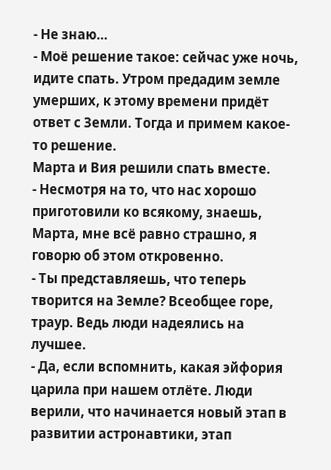- Не знаю…
- Моё решение такое: сейчас уже ночь, идите спать. Утром предадим земле умерших, к этому времени придёт ответ с Земли. Тогда и примем какое-то решение.
Марта и Вия решили спать вместе.
- Несмотря на то, что нас хорошо приготовили ко всякому, знаешь, Марта, мне всё равно страшно, я говорю об этом откровенно.
- Ты представляешь, что теперь творится на Земле? Всеобщее горе, траур. Ведь люди надеялись на лучшее.
- Да, если вспомнить, какая эйфория царила при нашем отлёте. Люди верили, что начинается новый этап в развитии астронавтики, этап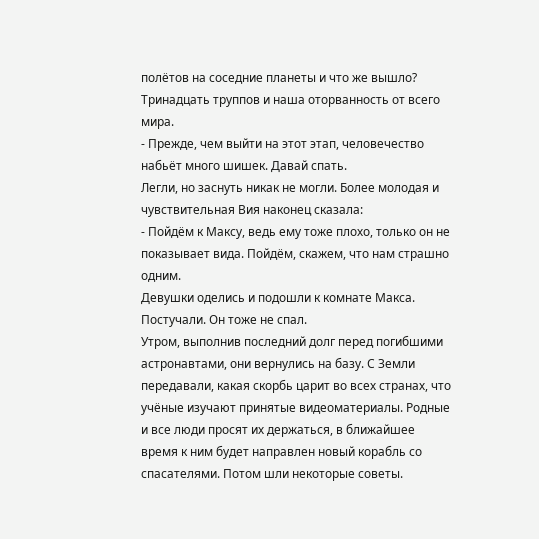полётов на соседние планеты и что же вышло? Тринадцать труппов и наша оторванность от всего мира.
- Прежде, чем выйти на этот этап, человечество набьёт много шишек. Давай спать.
Легли, но заснуть никак не могли. Более молодая и чувствительная Вия наконец сказала:
- Пойдём к Максу, ведь ему тоже плохо, только он не показывает вида. Пойдём, скажем, что нам страшно одним.
Девушки оделись и подошли к комнате Макса. Постучали. Он тоже не спал.
Утром, выполнив последний долг перед погибшими астронавтами, они вернулись на базу. С Земли передавали, какая скорбь царит во всех странах, что учёные изучают принятые видеоматериалы. Родные и все люди просят их держаться, в ближайшее время к ним будет направлен новый корабль со спасателями. Потом шли некоторые советы.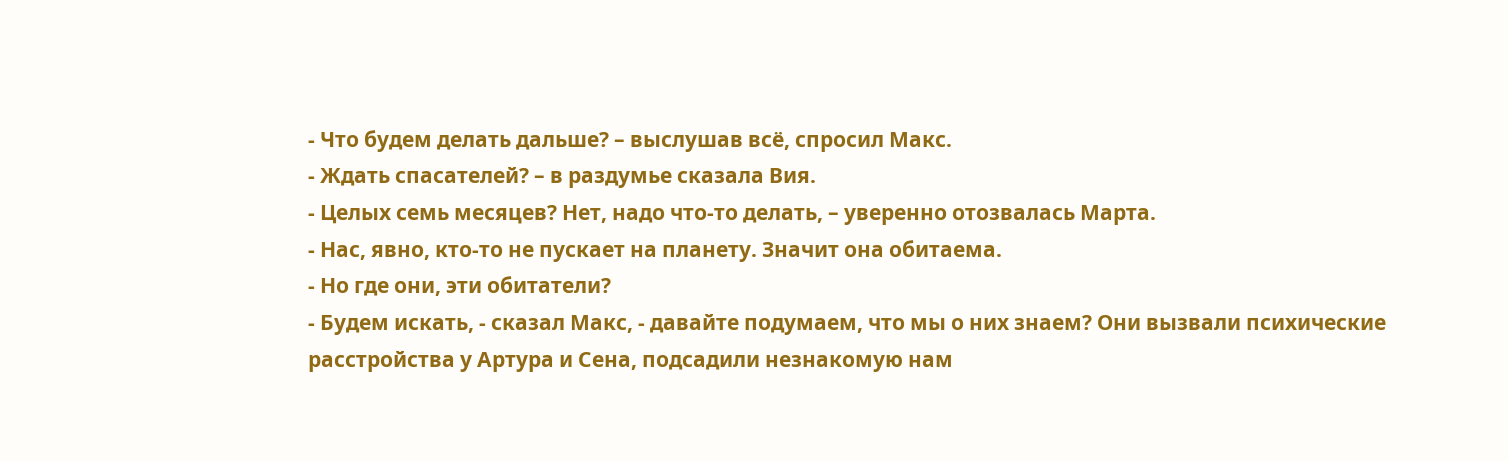- Что будем делать дальше? – выслушав всё, спросил Макс.
- Ждать спасателей? – в раздумье сказала Вия.
- Целых семь месяцев? Нет, надо что-то делать, – уверенно отозвалась Марта.
- Нас, явно, кто-то не пускает на планету. Значит она обитаема.
- Но где они, эти обитатели?
- Будем искать, - сказал Макс, - давайте подумаем, что мы о них знаем? Они вызвали психические расстройства у Артура и Сена, подсадили незнакомую нам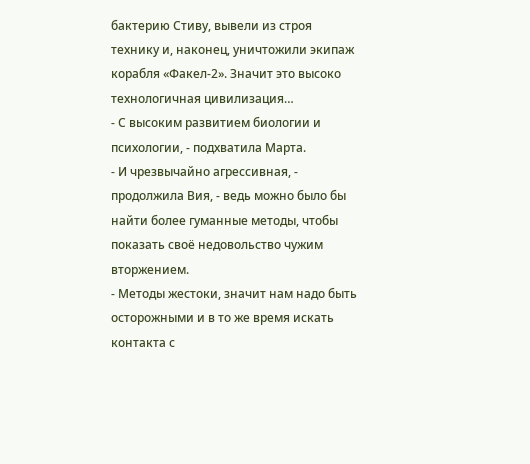бактерию Стиву, вывели из строя технику и, наконец, уничтожили экипаж корабля «Факел-2». Значит это высоко технологичная цивилизация…
- С высоким развитием биологии и психологии, - подхватила Марта.
- И чрезвычайно агрессивная, - продолжила Вия, - ведь можно было бы найти более гуманные методы, чтобы показать своё недовольство чужим вторжением.
- Методы жестоки, значит нам надо быть осторожными и в то же время искать контакта с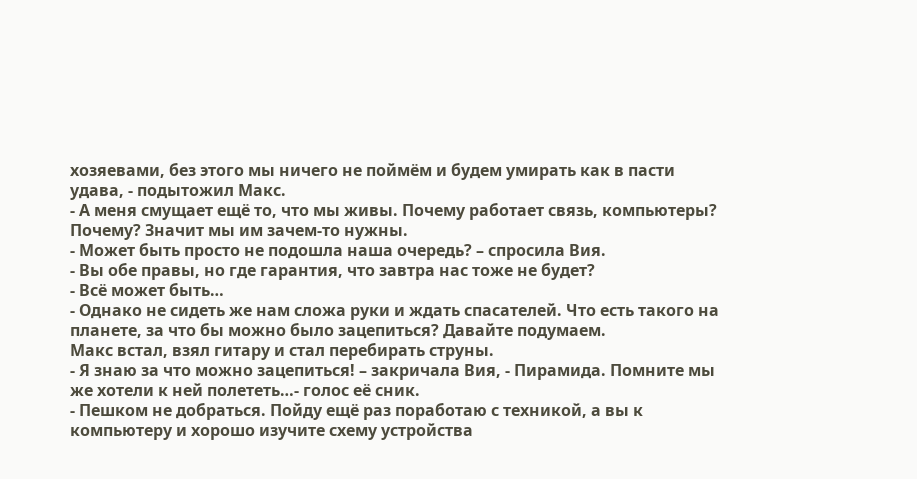хозяевами, без этого мы ничего не поймём и будем умирать как в пасти удава, - подытожил Макс.
- А меня смущает ещё то, что мы живы. Почему работает связь, компьютеры? Почему? Значит мы им зачем-то нужны.
- Может быть просто не подошла наша очередь? – спросила Вия.
- Вы обе правы, но где гарантия, что завтра нас тоже не будет?
- Всё может быть…
- Однако не сидеть же нам сложа руки и ждать спасателей. Что есть такого на планете, за что бы можно было зацепиться? Давайте подумаем.
Макс встал, взял гитару и стал перебирать струны.
- Я знаю за что можно зацепиться! – закричала Вия, - Пирамида. Помните мы же хотели к ней полететь…- голос её сник.
- Пешком не добраться. Пойду ещё раз поработаю с техникой, а вы к компьютеру и хорошо изучите схему устройства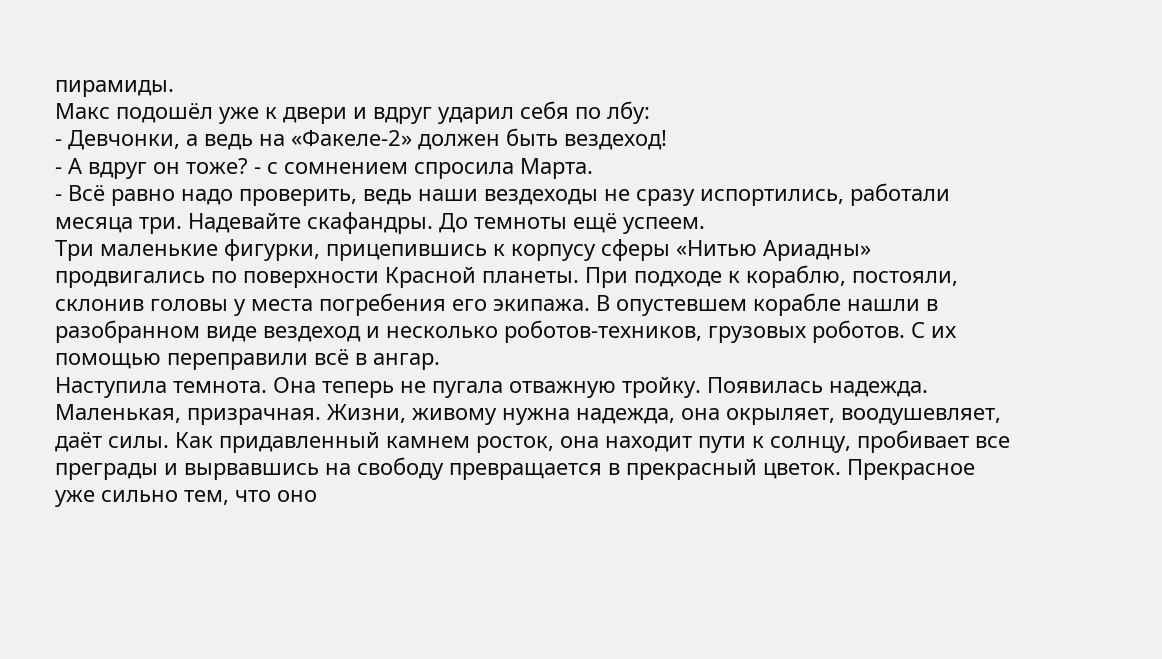пирамиды.
Макс подошёл уже к двери и вдруг ударил себя по лбу:
- Девчонки, а ведь на «Факеле-2» должен быть вездеход!
- А вдруг он тоже? - с сомнением спросила Марта.
- Всё равно надо проверить, ведь наши вездеходы не сразу испортились, работали месяца три. Надевайте скафандры. До темноты ещё успеем.
Три маленькие фигурки, прицепившись к корпусу сферы «Нитью Ариадны» продвигались по поверхности Красной планеты. При подходе к кораблю, постояли, склонив головы у места погребения его экипажа. В опустевшем корабле нашли в разобранном виде вездеход и несколько роботов-техников, грузовых роботов. С их помощью переправили всё в ангар.
Наступила темнота. Она теперь не пугала отважную тройку. Появилась надежда. Маленькая, призрачная. Жизни, живому нужна надежда, она окрыляет, воодушевляет, даёт силы. Как придавленный камнем росток, она находит пути к солнцу, пробивает все преграды и вырвавшись на свободу превращается в прекрасный цветок. Прекрасное уже сильно тем, что оно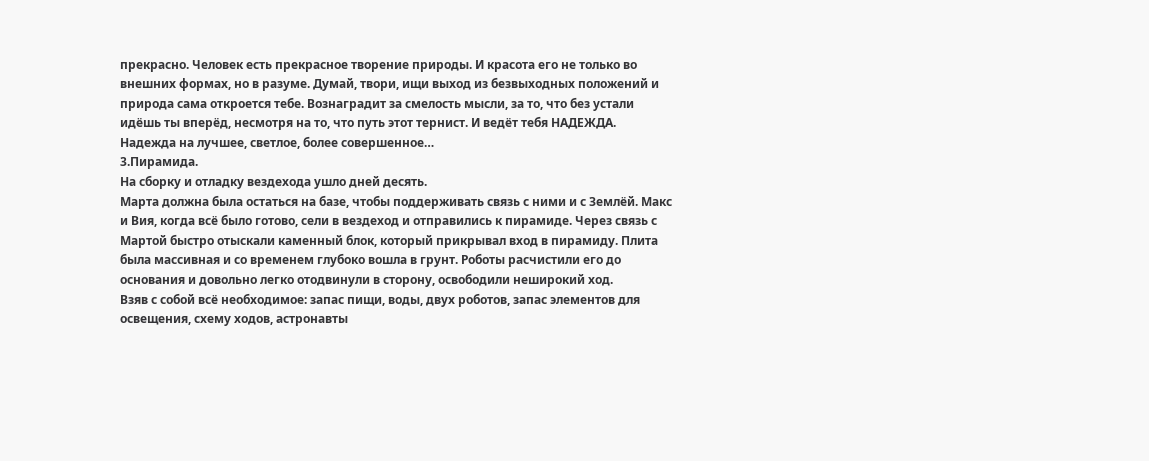прекрасно. Человек есть прекрасное творение природы. И красота его не только во внешних формах, но в разуме. Думай, твори, ищи выход из безвыходных положений и природа сама откроется тебе. Вознаградит за смелость мысли, за то, что без устали идёшь ты вперёд, несмотря на то, что путь этот тернист. И ведёт тебя НАДЕЖДА. Надежда на лучшее, светлое, более совершенное…
3.Пирамида.
На сборку и отладку вездехода ушло дней десять.
Марта должна была остаться на базе, чтобы поддерживать связь с ними и с Землёй. Макс и Вия, когда всё было готово, сели в вездеход и отправились к пирамиде. Через связь с Мартой быстро отыскали каменный блок, который прикрывал вход в пирамиду. Плита была массивная и со временем глубоко вошла в грунт. Роботы расчистили его до основания и довольно легко отодвинули в сторону, освободили неширокий ход.
Взяв с собой всё необходимое: запас пищи, воды, двух роботов, запас элементов для освещения, схему ходов, астронавты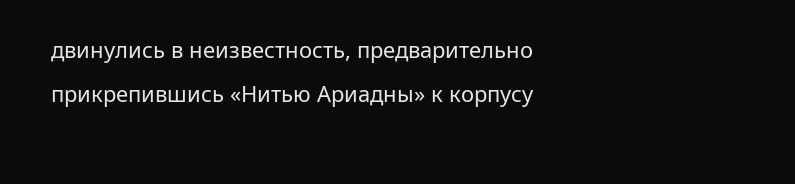двинулись в неизвестность, предварительно прикрепившись «Нитью Ариадны» к корпусу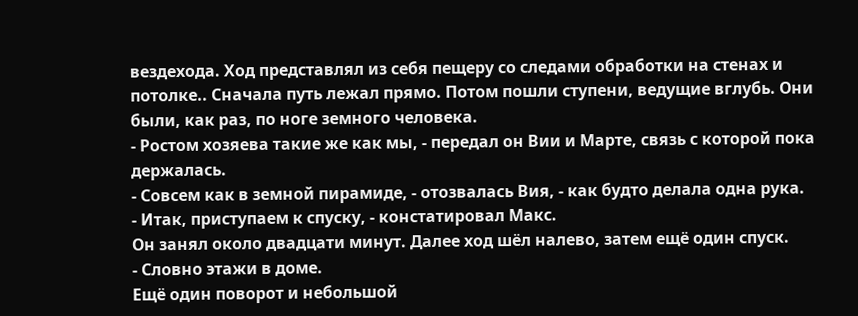вездехода. Ход представлял из себя пещеру со следами обработки на стенах и потолке.. Сначала путь лежал прямо. Потом пошли ступени, ведущие вглубь. Они были, как раз, по ноге земного человека.
- Ростом хозяева такие же как мы, - передал он Вии и Марте, связь с которой пока держалась.
- Совсем как в земной пирамиде, - отозвалась Вия, - как будто делала одна рука.
- Итак, приступаем к спуску, - констатировал Макс.
Он занял около двадцати минут. Далее ход шёл налево, затем ещё один спуск.
- Словно этажи в доме.
Ещё один поворот и небольшой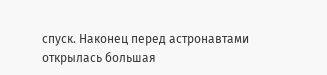спуск. Наконец перед астронавтами открылась большая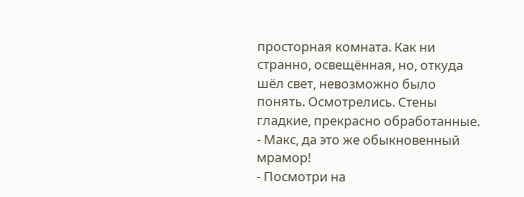просторная комната. Как ни странно, освещённая, но, откуда шёл свет, невозможно было понять. Осмотрелись. Стены гладкие, прекрасно обработанные.
- Макс, да это же обыкновенный мрамор!
- Посмотри на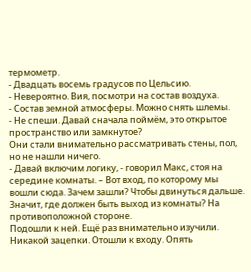термометр.
- Двадцать восемь градусов по Цельсию.
- Невероятно. Вия, посмотри на состав воздуха.
- Состав земной атмосферы. Можно снять шлемы.
- Не спеши. Давай сначала поймём, это открытое пространство или замкнутое?
Они стали внимательно рассматривать стены, пол, но не нашли ничего.
- Давай включим логику, - говорил Макс, стоя на середине комнаты. – Вот вход, по которому мы вошли сюда. Зачем зашли? Чтобы двинуться дальше. Значит, где должен быть выход из комнаты? На противоположной стороне.
Подошли к ней. Ещё раз внимательно изучили. Никакой зацепки. Отошли к входу. Опять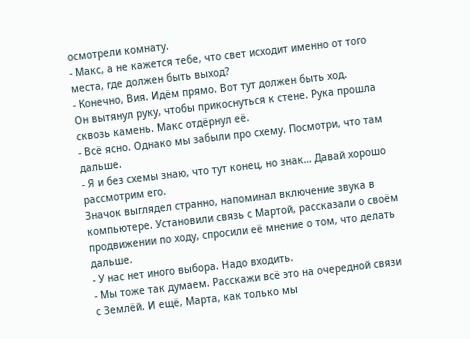осмотрели комнату.
- Макс, а не кажется тебе, что свет исходит именно от того места, где должен быть выход?
- Конечно, Вия. Идём прямо. Вот тут должен быть ход.
Он вытянул руку, чтобы прикоснуться к стене. Рука прошла сквозь камень. Макс отдёрнул её.
- Всё ясно. Однако мы забыли про схему. Посмотри, что там дальше.
- Я и без схемы знаю, что тут конец, но знак… Давай хорошо рассмотрим его.
Значок выглядел странно, напоминал включение звука в компьютере. Установили связь с Мартой, рассказали о своём продвижении по ходу, спросили её мнение о том, что делать дальше.
- У нас нет иного выбора. Надо входить.
- Мы тоже так думаем. Расскажи всё это на очередной связи с Землёй. И ещё, Марта, как только мы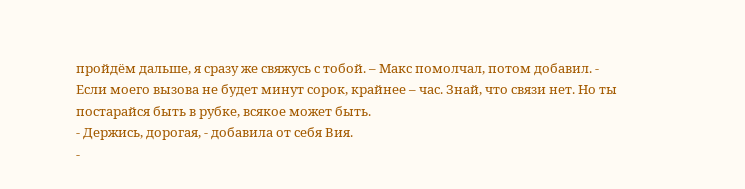пройдём дальше, я сразу же свяжусь с тобой. – Макс помолчал, потом добавил. - Если моего вызова не будет минут сорок, крайнее – час. Знай, что связи нет. Но ты постарайся быть в рубке, всякое может быть.
- Держись, дорогая, - добавила от себя Вия.
-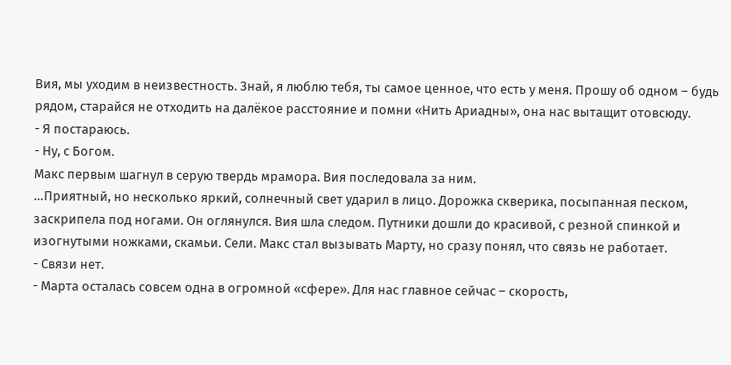Вия, мы уходим в неизвестность. Знай, я люблю тебя, ты самое ценное, что есть у меня. Прошу об одном – будь рядом, старайся не отходить на далёкое расстояние и помни «Нить Ариадны», она нас вытащит отовсюду.
- Я постараюсь.
- Ну, с Богом.
Макс первым шагнул в серую твердь мрамора. Вия последовала за ним.
…Приятный, но несколько яркий, солнечный свет ударил в лицо. Дорожка скверика, посыпанная песком, заскрипела под ногами. Он оглянулся. Вия шла следом. Путники дошли до красивой, с резной спинкой и изогнутыми ножками, скамьи. Сели. Макс стал вызывать Марту, но сразу понял, что связь не работает.
- Связи нет.
- Марта осталась совсем одна в огромной «сфере». Для нас главное сейчас – скорость,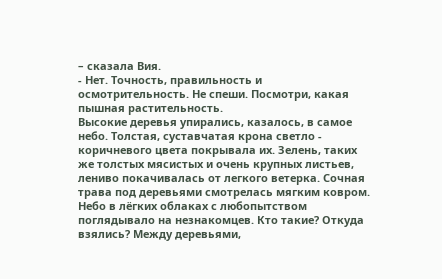– сказала Вия.
- Нет. Точность, правильность и осмотрительность. Не спеши. Посмотри, какая пышная растительность.
Высокие деревья упирались, казалось, в самое небо. Толстая, суставчатая крона светло - коричневого цвета покрывала их. Зелень, таких же толстых мясистых и очень крупных листьев, лениво покачивалась от легкого ветерка. Сочная трава под деревьями смотрелась мягким ковром. Небо в лёгких облаках с любопытством поглядывало на незнакомцев. Кто такие? Откуда взялись? Между деревьями,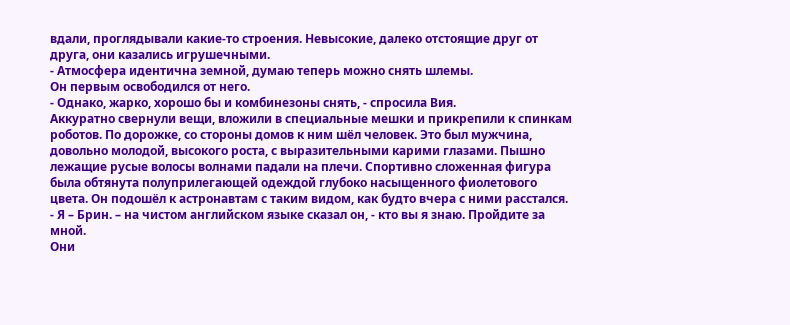вдали, проглядывали какие-то строения. Невысокие, далеко отстоящие друг от друга, они казались игрушечными.
- Атмосфера идентична земной, думаю теперь можно снять шлемы.
Он первым освободился от него.
- Однако, жарко, хорошо бы и комбинезоны снять, - спросила Вия.
Аккуратно свернули вещи, вложили в специальные мешки и прикрепили к спинкам роботов. По дорожке, со стороны домов к ним шёл человек. Это был мужчина, довольно молодой, высокого роста, с выразительными карими глазами. Пышно лежащие русые волосы волнами падали на плечи. Спортивно сложенная фигура была обтянута полуприлегающей одеждой глубоко насыщенного фиолетового цвета. Он подошёл к астронавтам с таким видом, как будто вчера с ними расстался.
- Я – Брин. – на чистом английском языке сказал он, - кто вы я знаю. Пройдите за мной.
Они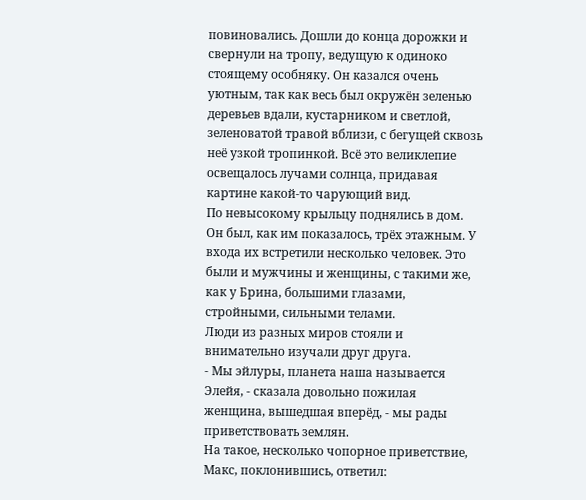повиновались. Дошли до конца дорожки и свернули на тропу, ведущую к одиноко стоящему особняку. Он казался очень уютным, так как весь был окружён зеленью деревьев вдали, кустарником и светлой, зеленоватой травой вблизи, с бегущей сквозь неё узкой тропинкой. Всё это великлепие освещалось лучами солнца, придавая картине какой-то чарующий вид.
По невысокому крыльцу поднялись в дом. Он был, как им показалось, трёх этажным. У входа их встретили несколько человек. Это были и мужчины и женщины, с такими же, как у Брина, большими глазами, стройными, сильными телами.
Люди из разных миров стояли и внимательно изучали друг друга.
- Мы эйлуры, планета наша называется Элейя, - сказала довольно пожилая женщина, вышедшая вперёд, - мы рады приветствовать землян.
На такое, несколько чопорное приветствие, Макс, поклонившись, ответил: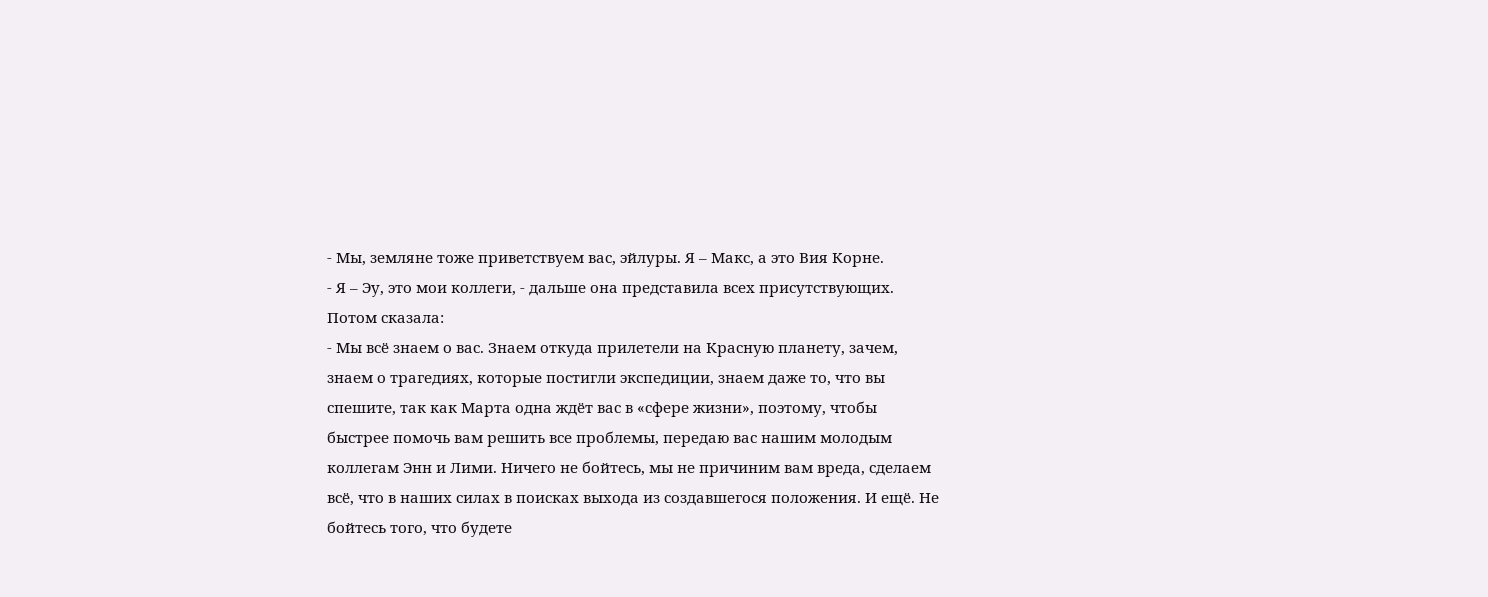- Мы, земляне тоже приветствуем вас, эйлуры. Я – Макс, а это Вия Корне.
- Я – Эу, это мои коллеги, - дальше она представила всех присутствующих. Потом сказала:
- Мы всё знаем о вас. Знаем откуда прилетели на Красную планету, зачем, знаем о трагедиях, которые постигли экспедиции, знаем даже то, что вы спешите, так как Марта одна ждёт вас в «сфере жизни», поэтому, чтобы быстрее помочь вам решить все проблемы, передаю вас нашим молодым коллегам Энн и Лими. Ничего не бойтесь, мы не причиним вам вреда, сделаем всё, что в наших силах в поисках выхода из создавшегося положения. И ещё. Не бойтесь того, что будете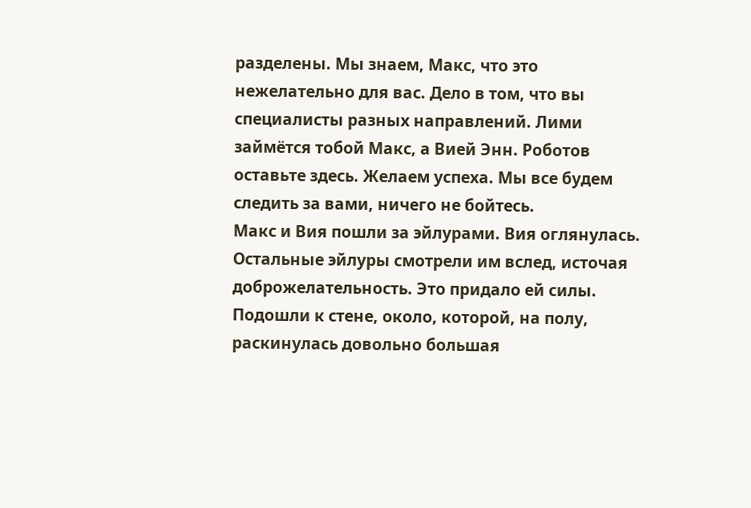разделены. Мы знаем, Макс, что это нежелательно для вас. Дело в том, что вы специалисты разных направлений. Лими займётся тобой Макс, а Вией Энн. Роботов оставьте здесь. Желаем успеха. Мы все будем следить за вами, ничего не бойтесь.
Макс и Вия пошли за эйлурами. Вия оглянулась. Остальные эйлуры смотрели им вслед, источая доброжелательность. Это придало ей силы.
Подошли к стене, около, которой, на полу, раскинулась довольно большая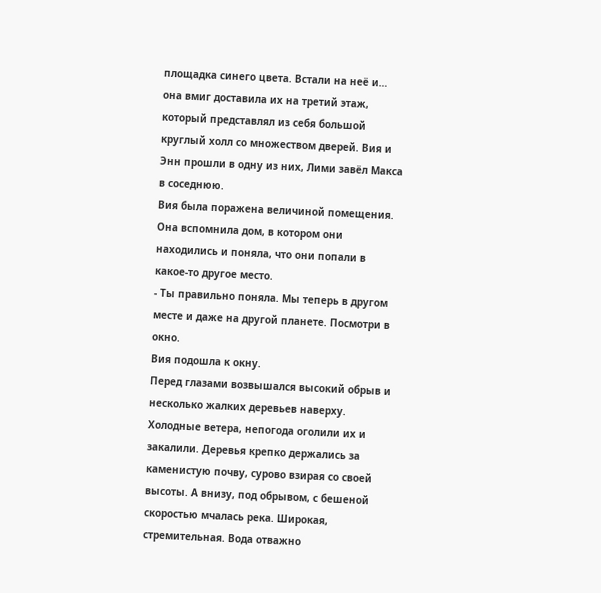площадка синего цвета. Встали на неё и… она вмиг доставила их на третий этаж, который представлял из себя большой круглый холл со множеством дверей. Вия и Энн прошли в одну из них, Лими завёл Макса в соседнюю.
Вия была поражена величиной помещения. Она вспомнила дом, в котором они находились и поняла, что они попали в какое-то другое место.
- Ты правильно поняла. Мы теперь в другом месте и даже на другой планете. Посмотри в окно.
Вия подошла к окну.
Перед глазами возвышался высокий обрыв и несколько жалких деревьев наверху. Холодные ветера, непогода оголили их и закалили. Деревья крепко держались за каменистую почву, сурово взирая со своей высоты. А внизу, под обрывом, с бешеной скоростью мчалась река. Широкая, стремительная. Вода отважно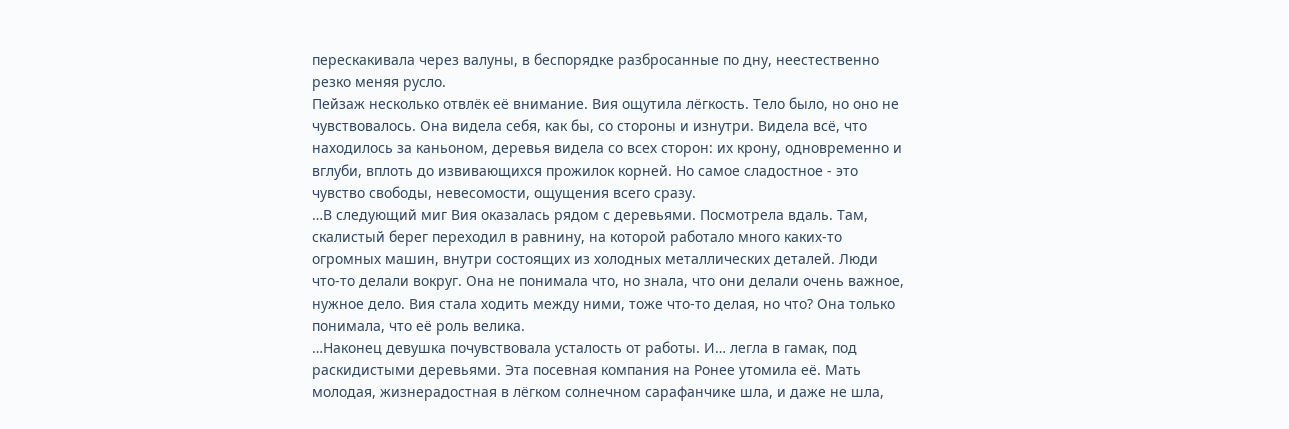перескакивала через валуны, в беспорядке разбросанные по дну, неестественно резко меняя русло.
Пейзаж несколько отвлёк её внимание. Вия ощутила лёгкость. Тело было, но оно не чувствовалось. Она видела себя, как бы, со стороны и изнутри. Видела всё, что находилось за каньоном, деревья видела со всех сторон: их крону, одновременно и вглуби, вплоть до извивающихся прожилок корней. Но самое сладостное - это чувство свободы, невесомости, ощущения всего сразу.
…В следующий миг Вия оказалась рядом с деревьями. Посмотрела вдаль. Там, скалистый берег переходил в равнину, на которой работало много каких-то огромных машин, внутри состоящих из холодных металлических деталей. Люди что-то делали вокруг. Она не понимала что, но знала, что они делали очень важное, нужное дело. Вия стала ходить между ними, тоже что-то делая, но что? Она только понимала, что её роль велика.
…Наконец девушка почувствовала усталость от работы. И… легла в гамак, под раскидистыми деревьями. Эта посевная компания на Ронее утомила её. Мать молодая, жизнерадостная в лёгком солнечном сарафанчике шла, и даже не шла,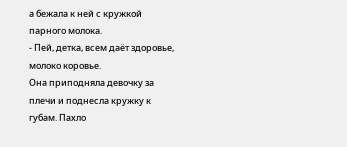а бежала к ней с кружкой парного молока.
- Пей, детка, всем даёт здоровье, молоко коровье.
Она приподняла девочку за плечи и поднесла кружку к губам. Пахло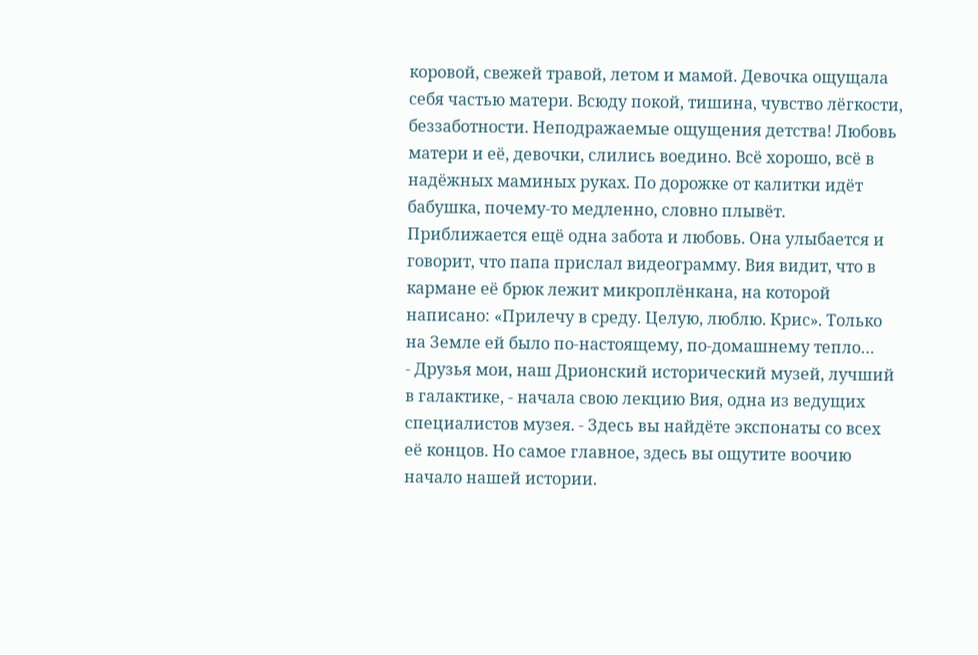коровой, свежей травой, летом и мамой. Девочка ощущала себя частью матери. Всюду покой, тишина, чувство лёгкости, беззаботности. Неподражаемые ощущения детства! Любовь матери и её, девочки, слились воедино. Всё хорошо, всё в надёжных маминых руках. По дорожке от калитки идёт бабушка, почему-то медленно, словно плывёт. Приближается ещё одна забота и любовь. Она улыбается и говорит, что папа прислал видеограмму. Вия видит, что в кармане её брюк лежит микроплёнкана, на которой написано: «Прилечу в среду. Целую, люблю. Крис». Только на Земле ей было по-настоящему, по-домашнему тепло…
- Друзья мои, наш Дрионский исторический музей, лучший в галактике, - начала свою лекцию Вия, одна из ведущих специалистов музея. - Здесь вы найдёте экспонаты со всех её концов. Но самое главное, здесь вы ощутите воочию начало нашей истории.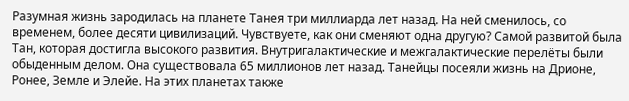Разумная жизнь зародилась на планете Танея три миллиарда лет назад. На ней сменилось, со временем, более десяти цивилизаций. Чувствуете, как они сменяют одна другую? Самой развитой была Тан, которая достигла высокого развития. Внутригалактические и межгалактические перелёты были обыденным делом. Она существовала 65 миллионов лет назад. Танейцы посеяли жизнь на Дрионе, Ронее, Земле и Элейе. На этих планетах также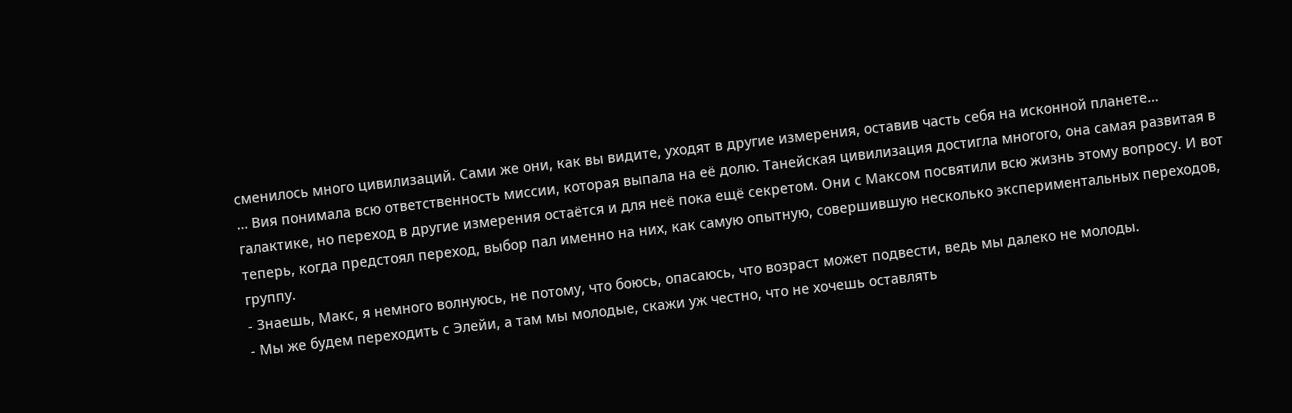сменилось много цивилизаций. Сами же они, как вы видите, уходят в другие измерения, оставив часть себя на исконной планете…
… Вия понимала всю ответственность миссии, которая выпала на её долю. Танейская цивилизация достигла многого, она самая развитая в галактике, но переход в другие измерения остаётся и для неё пока ещё секретом. Они с Максом посвятили всю жизнь этому вопросу. И вот теперь, когда предстоял переход, выбор пал именно на них, как самую опытную, совершившую несколько экспериментальных переходов, группу.
- Знаешь, Макс, я немного волнуюсь, не потому, что боюсь, опасаюсь, что возраст может подвести, ведь мы далеко не молоды.
- Мы же будем переходить с Элейи, а там мы молодые, скажи уж честно, что не хочешь оставлять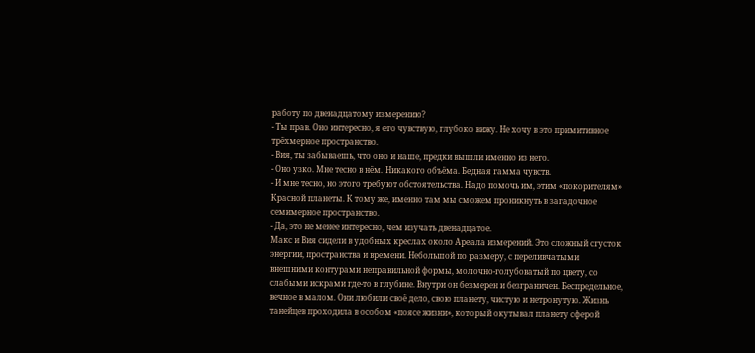работу по двенадцатому измерению?
- Ты прав. Оно интересно, я его чувствую, глубоко вижу. Не хочу в это примитивное трёхмерное пространство.
- Вия, ты забываешь, что оно и наше, предки вышли именно из него.
- Оно узко. Мне тесно в нём. Никакого объёма. Бедная гамма чувств.
- И мне тесно, но этого требуют обстоятельства. Надо помочь им, этим «покорителям» Красной планеты. К тому же, именно там мы сможем проникнуть в загадочное семимерное пространство.
- Да, это не менее интересно, чем изучать двенадцатое.
Макс и Вия сидели в удобных креслах около Ареала измерений. Это сложный сгусток энергии, пространства и времени. Небольшой по размеру, с переливчатыми внешними контурами неправильной формы, молочно-голубоватый по цвету, со слабыми искрами где-то в глубине. Внутри он безмерен и безграничен. Беспредельное, вечное в малом. Они любили своё дело, свою планету, чистую и нетронутую. Жизнь танейцев проходила в особом «поясе жизни», который окутывал планету сферой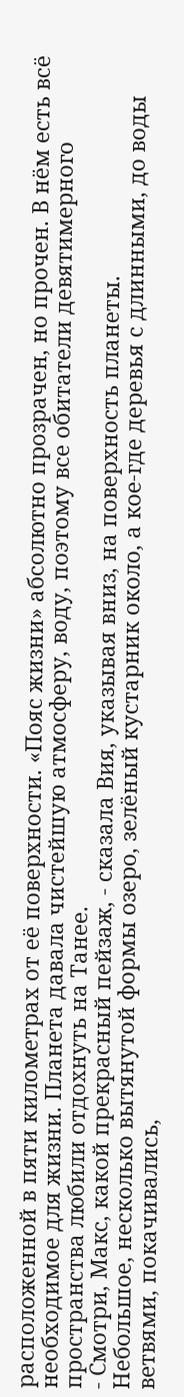расположенной в пяти километрах от её поверхности. «Пояс жизни» абсолютно прозрачен, но прочен. В нём есть всё необходимое для жизни. Планета давала чистейшую атмосферу, воду, поэтому все обитатели девятимерного пространства любили отдохнуть на Танее.
- Смотри, Макс, какой прекрасный пейзаж, - сказала Вия, указывая вниз, на поверхность планеты.
Небольшое, несколько вытянутой формы озеро, зелёный кустарник около, а кое-где деревья с длинными, до воды ветвями, покачивались,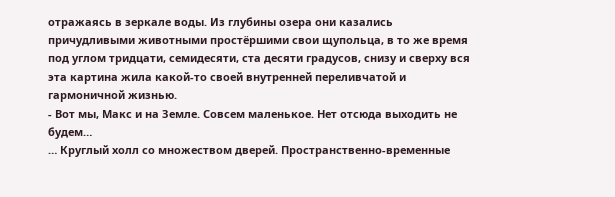отражаясь в зеркале воды. Из глубины озера они казались причудливыми животными простёршими свои щупольца, в то же время под углом тридцати, семидесяти, ста десяти градусов, снизу и сверху вся эта картина жила какой-то своей внутренней переливчатой и гармоничной жизнью.
- Вот мы, Макс и на Земле. Совсем маленькое. Нет отсюда выходить не будем…
… Круглый холл со множеством дверей. Пространственно-временные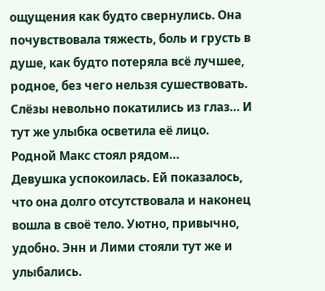ощущения как будто свернулись. Она почувствовала тяжесть, боль и грусть в душе, как будто потеряла всё лучшее, родное, без чего нельзя сушествовать. Слёзы невольно покатились из глаз… И тут же улыбка осветила её лицо. Родной Макс стоял рядом…
Девушка успокоилась. Ей показалось, что она долго отсутствовала и наконец вошла в своё тело. Уютно, привычно, удобно. Энн и Лими стояли тут же и улыбались.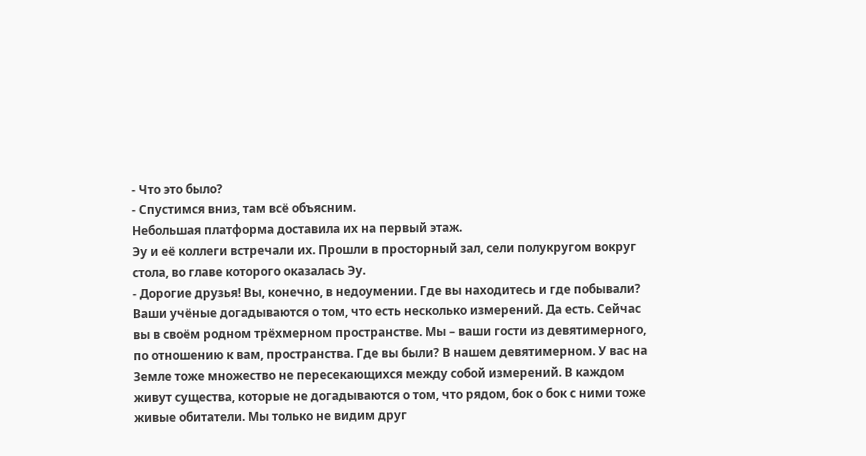- Что это было?
- Спустимся вниз, там всё объясним.
Небольшая платформа доставила их на первый этаж.
Эу и её коллеги встречали их. Прошли в просторный зал, сели полукругом вокруг стола, во главе которого оказалась Эу.
- Дорогие друзья! Вы, конечно, в недоумении. Где вы находитесь и где побывали? Ваши учёные догадываются о том, что есть несколько измерений. Да есть. Сейчас вы в своём родном трёхмерном пространстве. Мы – ваши гости из девятимерного, по отношению к вам, пространства. Где вы были? В нашем девятимерном. У вас на Земле тоже множество не пересекающихся между собой измерений. В каждом живут существа, которые не догадываются о том, что рядом, бок о бок с ними тоже живые обитатели. Мы только не видим друг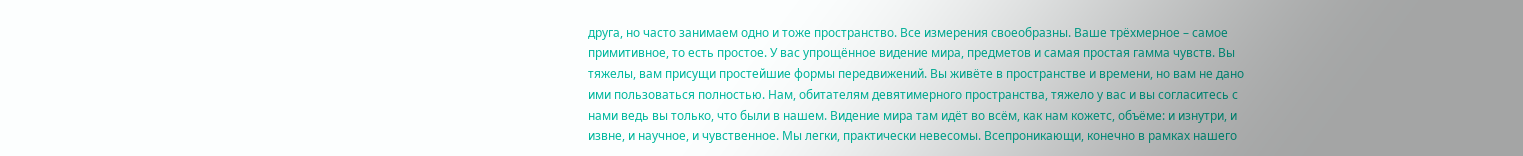друга, но часто занимаем одно и тоже пространство. Все измерения своеобразны. Ваше трёхмерное – самое примитивное, то есть простое. У вас упрощённое видение мира, предметов и самая простая гамма чувств. Вы тяжелы, вам присущи простейшие формы передвижений. Вы живёте в пространстве и времени, но вам не дано ими пользоваться полностью. Нам, обитателям девятимерного пространства, тяжело у вас и вы согласитесь с нами ведь вы только, что были в нашем. Видение мира там идёт во всём, как нам кожетс, объёме: и изнутри, и извне, и научное, и чувственное. Мы легки, практически невесомы. Всепроникающи, конечно в рамках нашего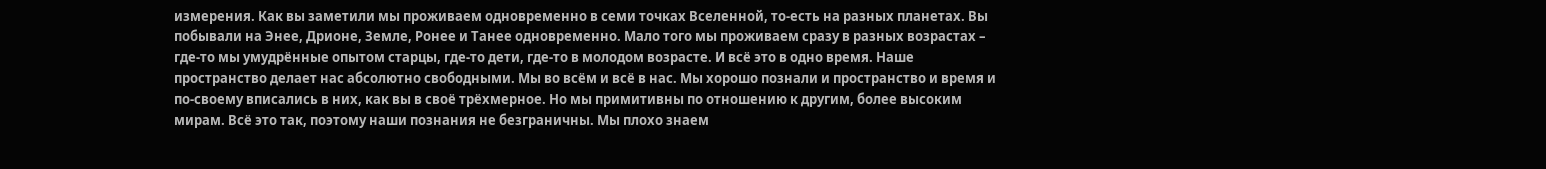измерения. Как вы заметили мы проживаем одновременно в семи точках Вселенной, то-есть на разных планетах. Вы побывали на Энее, Дрионе, Земле, Ронее и Танее одновременно. Мало того мы проживаем сразу в разных возрастах – где-то мы умудрённые опытом старцы, где-то дети, где-то в молодом возрасте. И всё это в одно время. Наше пространство делает нас абсолютно свободными. Мы во всём и всё в нас. Мы хорошо познали и пространство и время и по-своему вписались в них, как вы в своё трёхмерное. Но мы примитивны по отношению к другим, более высоким мирам. Всё это так, поэтому наши познания не безграничны. Мы плохо знаем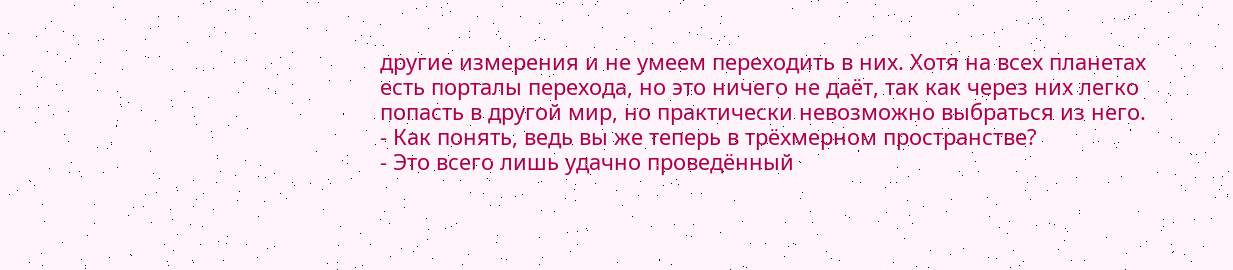другие измерения и не умеем переходить в них. Хотя на всех планетах есть порталы перехода, но это ничего не даёт, так как через них легко попасть в другой мир, но практически невозможно выбраться из него.
- Как понять, ведь вы же теперь в трёхмерном пространстве?
- Это всего лишь удачно проведённый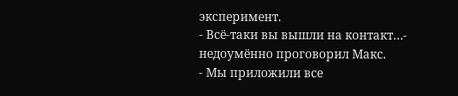эксперимент.
- Всё-таки вы вышли на контакт…- недоумённо проговорил Макс.
- Мы приложили все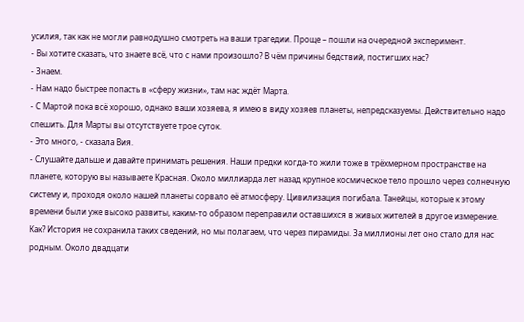усилия, так как не могли равнодушно смотреть на ваши трагедии. Проще – пошли на очередной эксперимент.
- Вы хотите сказать, что знаете всё, что с нами произошло? В чём причины бедствий, постигших нас?
- Знаем.
- Нам надо быстрее попасть в «сферу жизни», там нас ждёт Марта.
- С Мартой пока всё хорошо, однако ваши хозяева, я имею в виду хозяев планеты, непредсказуемы. Действительно надо спешить. Для Марты вы отсутствуете трое суток.
- Это много, - сказала Вия.
- Слушайте дальше и давайте принимать решения. Наши предки когда-то жили тоже в трёхмерном пространстве на планете, которую вы называете Красная. Около миллиарда лет назад крупное космическое тело прошло через солнечную систему и, проходя около нашей планеты сорвало её атмосферу. Цивилизация погибала. Танейцы, которые к этому времени были уже высоко развиты, каким-то образом переправили оставшихся в живых жителей в другое измерение. Как? История не сохранила таких сведений, но мы полагаем, что через пирамиды. За миллионы лет оно стало для нас родным. Около двадцати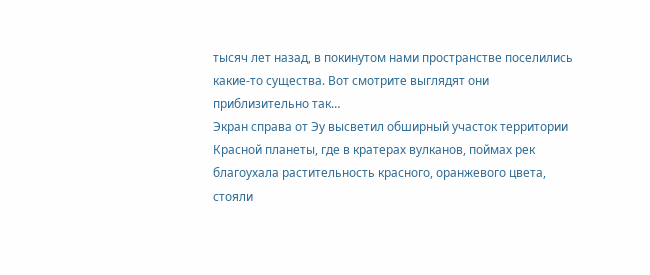тысяч лет назад, в покинутом нами пространстве поселились какие-то существа. Вот смотрите выглядят они приблизительно так…
Экран справа от Эу высветил обширный участок территории Красной планеты, где в кратерах вулканов, поймах рек благоухала растительность красного, оранжевого цвета, стояли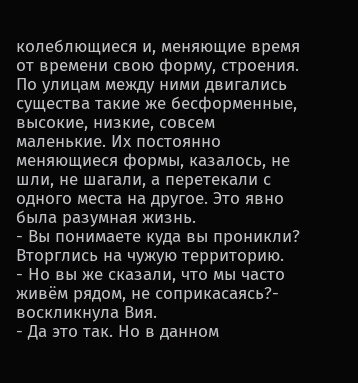колеблющиеся и, меняющие время от времени свою форму, строения. По улицам между ними двигались существа такие же бесформенные, высокие, низкие, совсем маленькие. Их постоянно меняющиеся формы, казалось, не шли, не шагали, а перетекали с одного места на другое. Это явно была разумная жизнь.
- Вы понимаете куда вы проникли? Вторглись на чужую территорию.
- Но вы же сказали, что мы часто живём рядом, не соприкасаясь?- воскликнула Вия.
- Да это так. Но в данном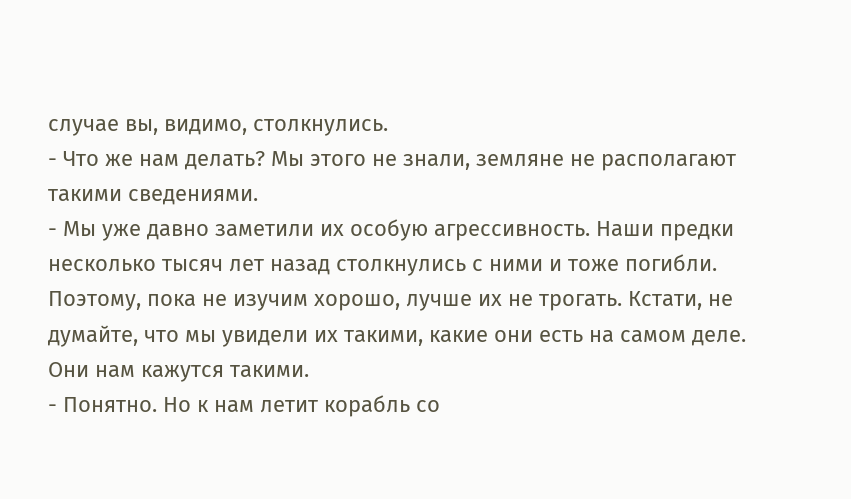случае вы, видимо, столкнулись.
- Что же нам делать? Мы этого не знали, земляне не располагают такими сведениями.
- Мы уже давно заметили их особую агрессивность. Наши предки несколько тысяч лет назад столкнулись с ними и тоже погибли. Поэтому, пока не изучим хорошо, лучше их не трогать. Кстати, не думайте, что мы увидели их такими, какие они есть на самом деле. Они нам кажутся такими.
- Понятно. Но к нам летит корабль со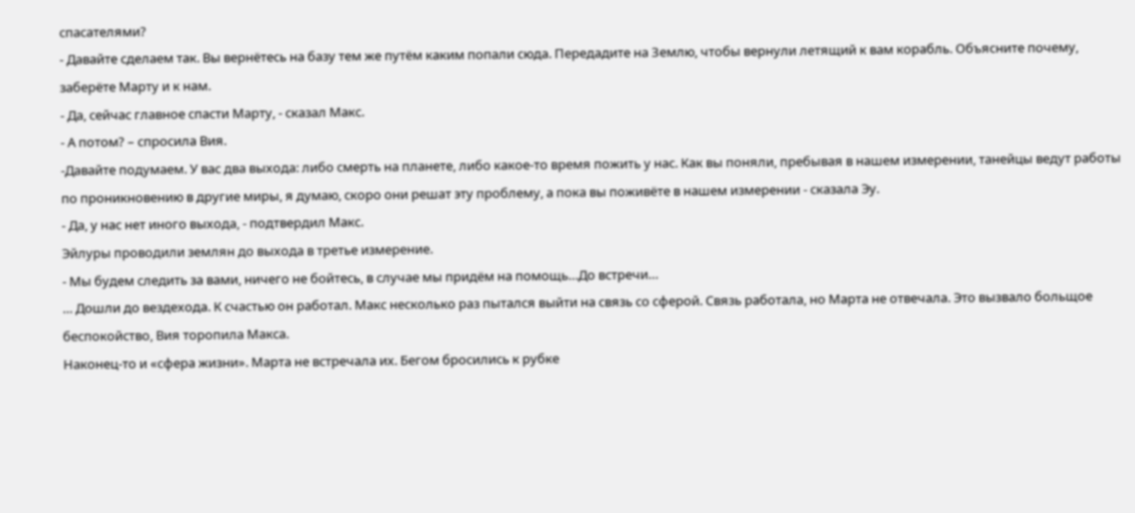спасателями?
- Давайте сделаем так. Вы вернётесь на базу тем же путём каким попали сюда. Передадите на Землю, чтобы вернули летящий к вам корабль. Объясните почему, заберёте Марту и к нам.
- Да, сейчас главное спасти Марту, - сказал Макс.
- А потом? – спросила Вия.
-Давайте подумаем. У вас два выхода: либо смерть на планете, либо какое-то время пожить у нас. Как вы поняли, пребывая в нашем измерении, танейцы ведут работы по проникновению в другие миры, я думаю, скоро они решат эту проблему, а пока вы поживёте в нашем измерении - сказала Эу.
- Да, у нас нет иного выхода, - подтвердил Макс.
Эйлуры проводили землян до выхода в третье измерение.
- Мы будем следить за вами, ничего не бойтесь, в случае мы придём на помощь…До встречи…
… Дошли до вездехода. К счастью он работал. Макс несколько раз пытался выйти на связь со сферой. Связь работала, но Марта не отвечала. Это вызвало больщое беспокойство, Вия торопила Макса.
Наконец-то и «сфера жизни». Марта не встречала их. Бегом бросились к рубке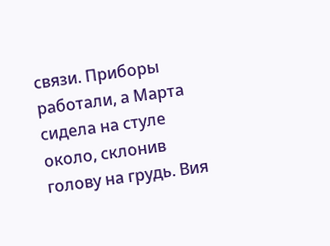связи. Приборы работали, а Марта сидела на стуле около, склонив голову на грудь. Вия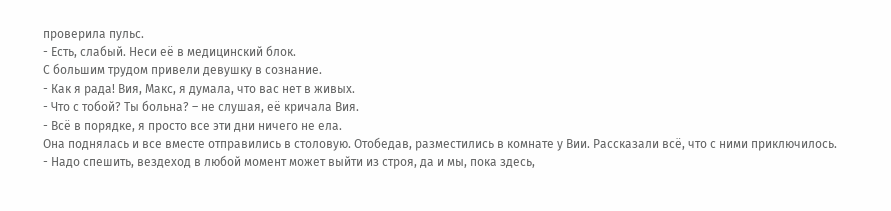проверила пульс.
- Есть, слабый. Неси её в медицинский блок.
С большим трудом привели девушку в сознание.
- Как я рада! Вия, Макс, я думала, что вас нет в живых.
- Что с тобой? Ты больна? – не слушая, её кричала Вия.
- Всё в порядке, я просто все эти дни ничего не ела.
Она поднялась и все вместе отправились в столовую. Отобедав, разместились в комнате у Вии. Рассказали всё, что с ними приключилось.
- Надо спешить, вездеход в любой момент может выйти из строя, да и мы, пока здесь,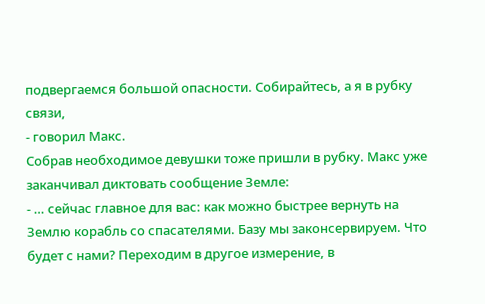подвергаемся большой опасности. Собирайтесь, а я в рубку связи,
- говорил Макс.
Собрав необходимое девушки тоже пришли в рубку. Макс уже заканчивал диктовать сообщение Земле:
- … сейчас главное для вас: как можно быстрее вернуть на Землю корабль со спасателями. Базу мы законсервируем. Что будет с нами? Переходим в другое измерение, в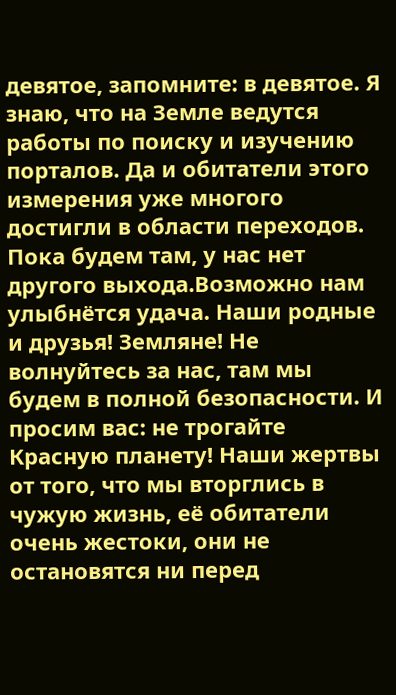девятое, запомните: в девятое. Я знаю, что на Земле ведутся работы по поиску и изучению порталов. Да и обитатели этого измерения уже многого достигли в области переходов. Пока будем там, у нас нет другого выхода.Возможно нам улыбнётся удача. Наши родные и друзья! Земляне! Не волнуйтесь за нас, там мы будем в полной безопасности. И просим вас: не трогайте Красную планету! Наши жертвы от того, что мы вторглись в чужую жизнь, её обитатели очень жестоки, они не остановятся ни перед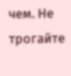чем. Не трогайте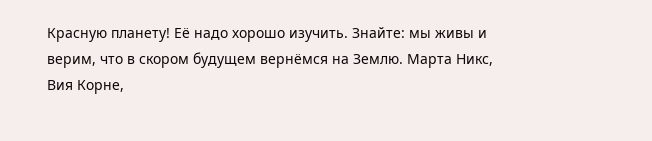Красную планету! Её надо хорошо изучить. Знайте: мы живы и верим, что в скором будущем вернёмся на Землю. Марта Никс, Вия Корне,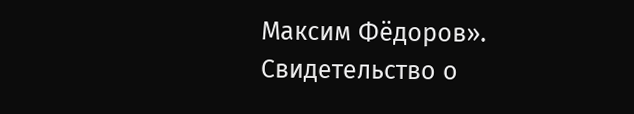Максим Фёдоров».
Свидетельство о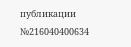публикации №216040400634